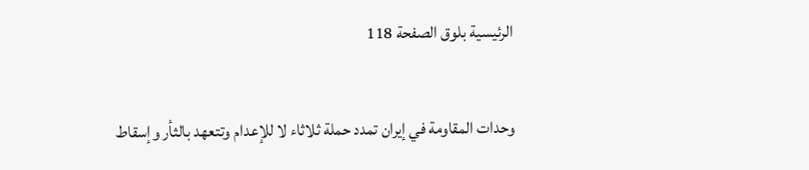الرئيسية بلوق الصفحة 118

وحدات المقاومة في إيران تمدد حملة ثلاثاء لا للإعدام وتتعهد بالثأر وإسقاط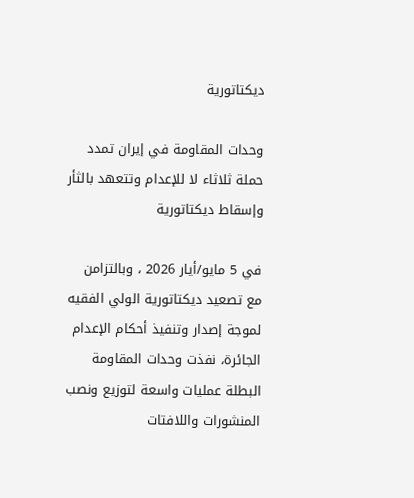ديكتاتورية

وحدات المقاومة في إيران تمدد حملة ثلاثاء لا للإعدام وتتعهد بالثأر وإسقاط ديكتاتورية

في 5 مايو/أيار 2026 ، وبالتزامن مع تصعيد ديكتاتورية الولي الفقيه لموجة إصدار وتنفيذ أحكام الإعدام الجائرة، نفذت وحدات المقاومة البطلة عمليات واسعة لتوزيع ونصب المنشورات واللافتات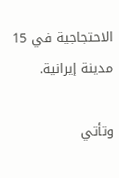الاحتجاجية في 15 مدينة إيرانية.

وتأتي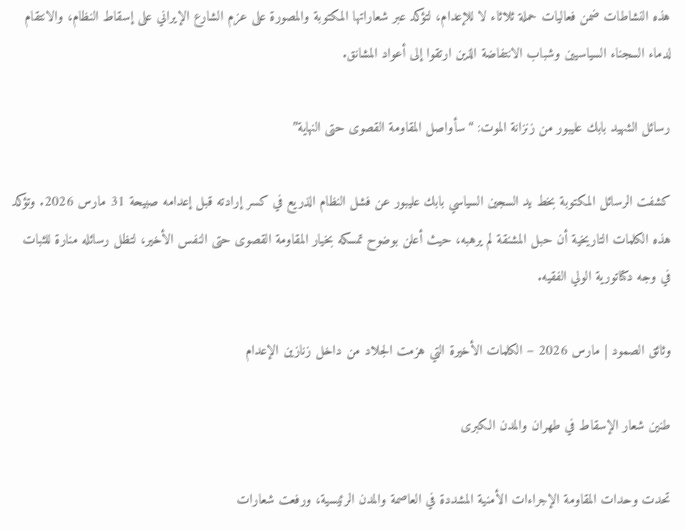هذه النشاطات ضمن فعاليات حملة ثلاثاء لا للإعدام، لتؤكد عبر شعاراتها المكتوبة والمصورة على عزم الشارع الإيراني على إسقاط النظام، والانتقام لدماء السجناء السياسيين وشباب الانتفاضة الذين ارتقوا إلى أعواد المشانق.

رسائل الشهيد بابك عليبور من زنزانة الموت: “سأواصل المقاومة القصوى حتى النهاية”

كشفت الرسائل المكتوبة بخط يد السجين السياسي بابك عليبور عن فشل النظام الذريع في كسر إرادته قبل إعدامه صبيحة 31 مارس 2026. وتؤكد هذه الكلمات التاريخية أن حبل المشنقة لم يرهبه، حيث أعلن بوضوح تمسكه بخيار المقاومة القصوى حتى النفس الأخير، لتظل رسائله منارة للثبات في وجه دكتاتورية الولي الفقيه.

وثائق الصمود | مارس 2026 – الكلمات الأخيرة التي هزمت الجلاد من داخل زنازين الإعدام

طنين شعار الإسقاط في طهران والمدن الكبرى

تحدت وحدات المقاومة الإجراءات الأمنية المشددة في العاصمة والمدن الرئيسية، ورفعت شعارات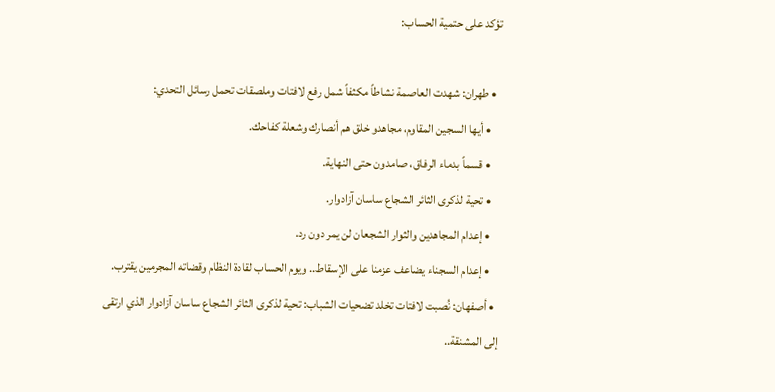تؤكد على حتمية الحساب:

  • طهران: شهدت العاصمة نشاطاً مكثفاً شمل رفع لافتات وملصقات تحمل رسائل التحدي:
    • أيها السجين المقاوم، مجاهدو خلق هم أنصارك وشعلة كفاحك.
    • قسماً بدماء الرفاق، صامدون حتى النهاية.
    • تحية لذكرى الثائر الشجاع ساسان آزادوار.
    • إعدام المجاهدين والثوار الشجعان لن يمر دون رد.
    • إعدام السجناء يضاعف عزمنا على الإسقاط.. ويوم الحساب لقادة النظام وقضاته المجرمين يقترب.
  • أصفهان: نُصبت لافتات تخلد تضحيات الشباب: تحية لذكرى الثائر الشجاع ساسان آزادوار الذي ارتقى إلى المشنقة..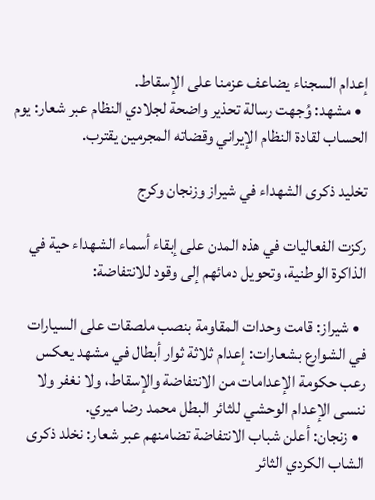إعدام السجناء يضاعف عزمنا على الإسقاط.
  • مشهد: وُجهت رسالة تحذير واضحة لجلادي النظام عبر شعار: يوم الحساب لقادة النظام الإيراني وقضاته المجرمين يقترب.

تخليد ذكرى الشهداء في شيراز وزنجان وكرج

ركزت الفعاليات في هذه المدن على إبقاء أسماء الشهداء حية في الذاكرة الوطنية، وتحويل دمائهم إلى وقود للانتفاضة:

  • شيراز: قامت وحدات المقاومة بنصب ملصقات على السيارات في الشوارع بشعارات: إعدام ثلاثة ثوار أبطال في مشهد يعكس رعب حكومة الإعدامات من الانتفاضة والإسقاط، ولا نغفر ولا ننسى الإعدام الوحشي للثائر البطل محمد رضا ميري.
  • زنجان: أعلن شباب الانتفاضة تضامنهم عبر شعار: نخلد ذكرى الشاب الكردي الثائر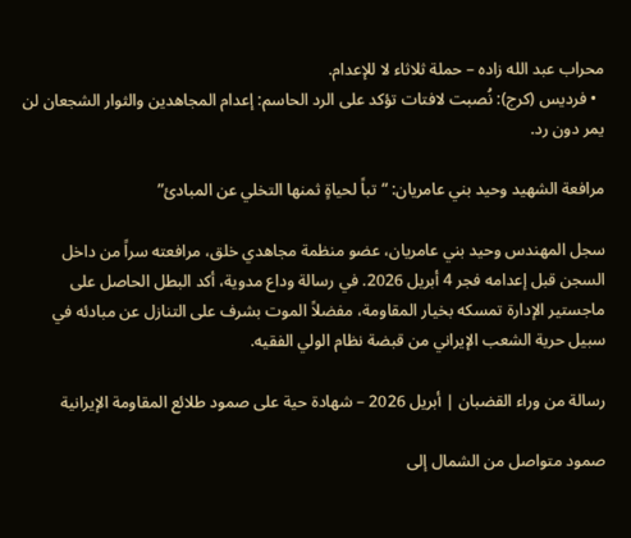محراب عبد الله زاده – حملة ثلاثاء لا للإعدام.
  • فرديس (كرج): نُصبت لافتات تؤكد على الرد الحاسم: إعدام المجاهدين والثوار الشجعان لن يمر دون رد.

مرافعة الشهيد وحيد بني عامريان: “تباً لحياةٍ ثمنها التخلي عن المبادئ”

سجل المهندس وحيد بني عامريان، عضو منظمة مجاهدي خلق، مرافعته سراً من داخل السجن قبل إعدامه فجر 4 أبريل 2026. في رسالة وداع مدوية، أكد البطل الحاصل على ماجستير الإدارة تمسكه بخيار المقاومة، مفضلاً الموت بشرف على التنازل عن مبادئه في سبيل حرية الشعب الإيراني من قبضة نظام الولي الفقيه.

رسالة من وراء القضبان | أبريل 2026 – شهادة حية على صمود طلائع المقاومة الإيرانية

صمود متواصل من الشمال إلى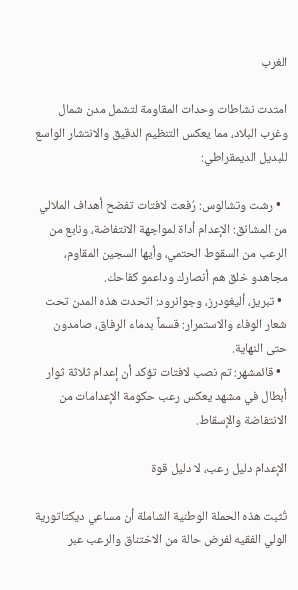الغرب

امتدت نشاطات وحدات المقاومة لتشمل مدن شمال وغرب البلاد، مما يعكس التنظيم الدقيق والانتشار الواسع للبديل الديمقراطي:

  • رشت وتشالوس: رُفعت لافتات تفضح أهداف الملالي من المشانق: الإعدام أداة لمواجهة الانتفاضة، ونابع من الرعب من السقوط الحتمي، وأيها السجين المقاوم، مجاهدو خلق هم أنصارك وداعمو كفاحك.
  • تبريز، أليغودرز، وجوانرود: اتحدت هذه المدن تحت شعار الوفاء والاستمرار: قسماً بدماء الرفاق، صامدون حتى النهاية.
  • قائمشهر: تم نصب لافتات تؤكد أن إعدام ثلاثة ثوار أبطال في مشهد يعكس رعب حكومة الإعدامات من الانتفاضة والإسقاط.

الإعدام دليل رعب، لا دليل قوة

تُثبت هذه الحملة الوطنية الشاملة أن مساعي ديكتاتورية الولي الفقيه لفرض حالة من الاختناق والرعب عبر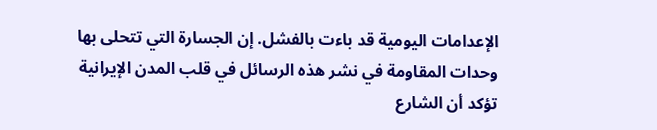الإعدامات اليومية قد باءت بالفشل. إن الجسارة التي تتحلى بها وحدات المقاومة في نشر هذه الرسائل في قلب المدن الإيرانية تؤكد أن الشارع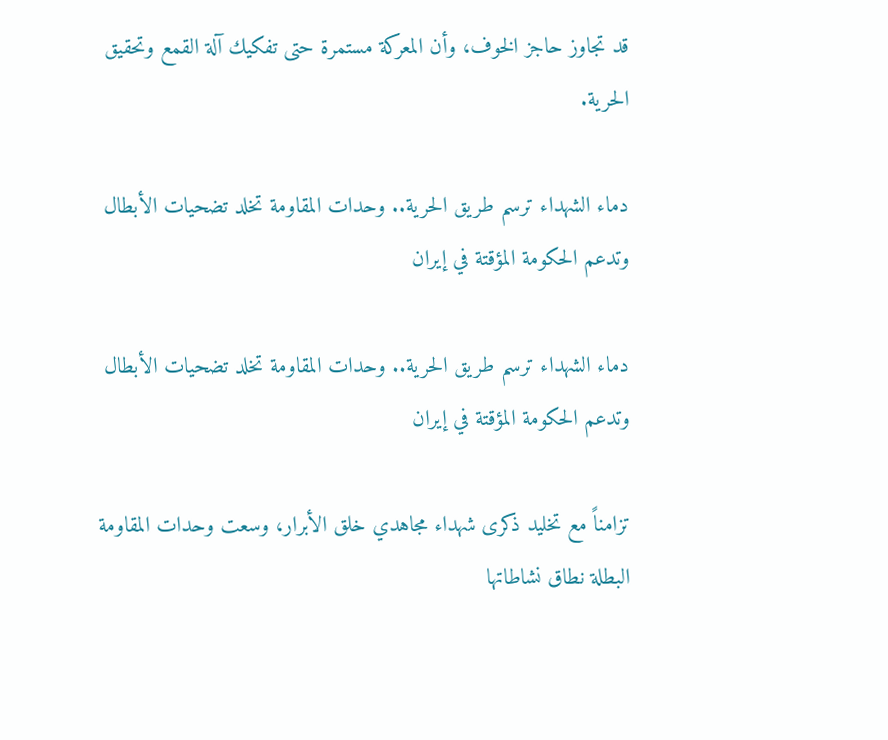قد تجاوز حاجز الخوف، وأن المعركة مستمرة حتى تفكيك آلة القمع وتحقيق الحرية.

دماء الشهداء ترسم طريق الحرية.. وحدات المقاومة تخلد تضحيات الأبطال وتدعم الحكومة المؤقتة في إيران

دماء الشهداء ترسم طريق الحرية.. وحدات المقاومة تخلد تضحيات الأبطال وتدعم الحكومة المؤقتة في إيران

تزامناً مع تخليد ذكرى شهداء مجاهدي خلق الأبرار، وسعت وحدات المقاومة البطلة نطاق نشاطاتها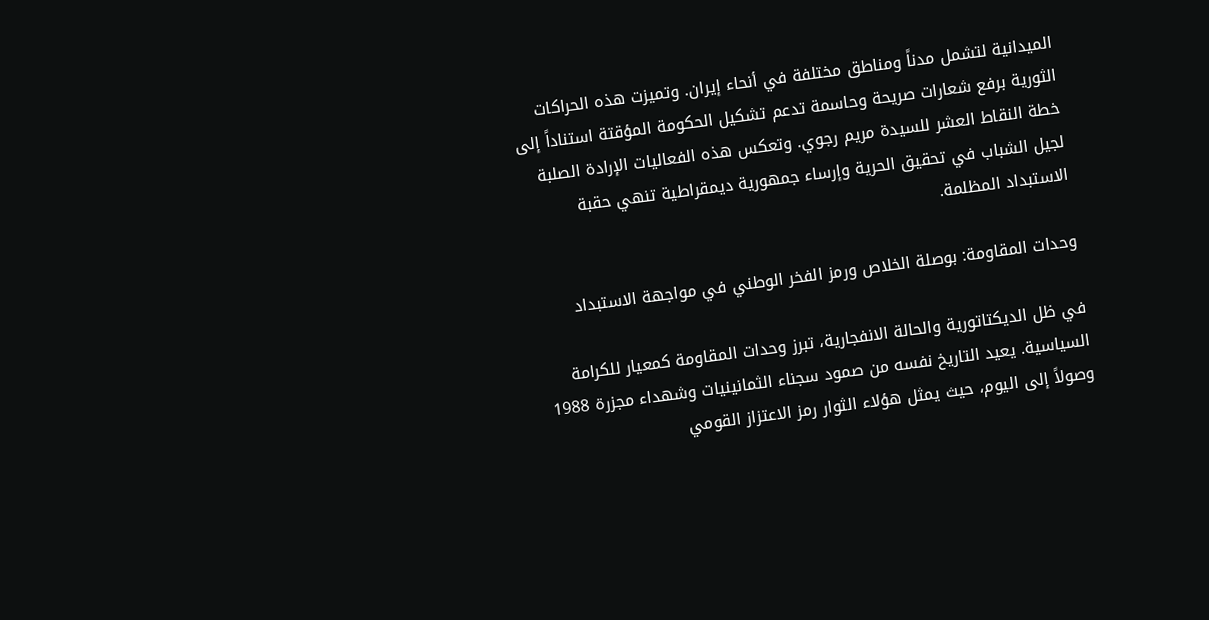الميدانية لتشمل مدناً ومناطق مختلفة في أنحاء إيران. وتميزت هذه الحراكات الثورية برفع شعارات صريحة وحاسمة تدعم تشكيل الحكومة المؤقتة استناداً إلى خطة النقاط العشر للسيدة مريم رجوي. وتعكس هذه الفعاليات الإرادة الصلبة لجيل الشباب في تحقيق الحرية وإرساء جمهورية ديمقراطية تنهي حقبة الاستبداد المظلمة.

وحدات المقاومة: بوصلة الخلاص ورمز الفخر الوطني في مواجهة الاستبداد

في ظل الديكتاتورية والحالة الانفجارية، تبرز وحدات المقاومة كمعيار للكرامة السياسية. يعيد التاريخ نفسه من صمود سجناء الثمانينيات وشهداء مجزرة 1988 وصولاً إلى اليوم، حيث يمثل هؤلاء الثوار رمز الاعتزاز القومي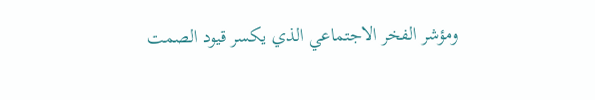ومؤشر الفخر الاجتماعي الذي يكسر قيود الصمت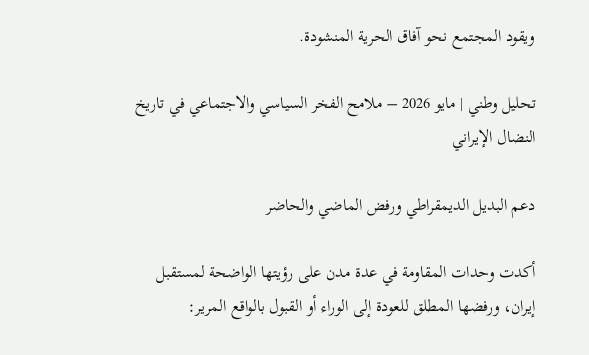ويقود المجتمع نحو آفاق الحرية المنشودة.

تحليل وطني | مايو 2026 – ملامح الفخر السياسي والاجتماعي في تاريخ النضال الإيراني

دعم البديل الديمقراطي ورفض الماضي والحاضر

أكدت وحدات المقاومة في عدة مدن على رؤيتها الواضحة لمستقبل إيران، ورفضها المطلق للعودة إلى الوراء أو القبول بالواقع المرير: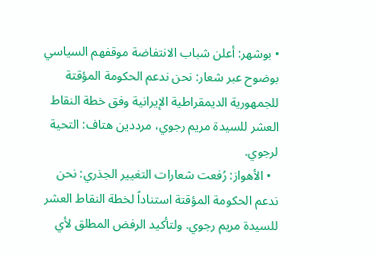• بوشهر: أعلن شباب الانتفاضة موقفهم السياسي بوضوح عبر شعار: نحن ندعم الحكومة المؤقتة للجمهورية الديمقراطية الإيرانية وفق خطة النقاط العشر للسيدة مريم رجوي، مرددين هتاف: التحية لرجوي.
  • الأهواز: رُفعت شعارات التغيير الجذري: نحن ندعم الحكومة المؤقتة استناداً لخطة النقاط العشر للسيدة مريم رجوي. ولتأكيد الرفض المطلق لأي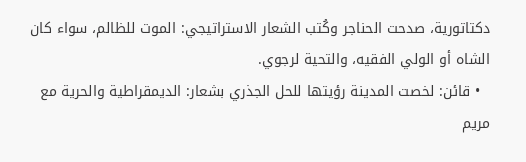دكتاتورية، صدحت الحناجر وكُتب الشعار الاستراتيجي: الموت للظالم، سواء كان الشاه أو الولي الفقيه، والتحية لرجوي.
  • قائن: لخصت المدينة رؤيتها للحل الجذري بشعار: الديمقراطية والحرية مع مريم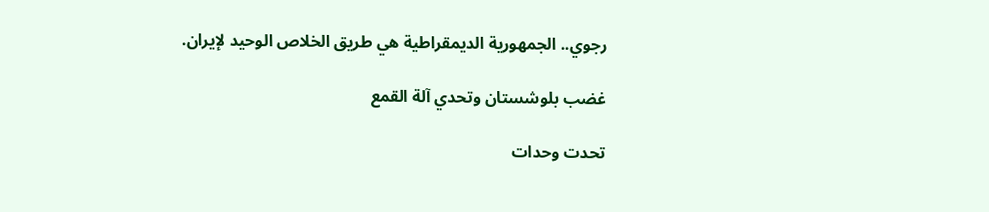رجوي.. الجمهورية الديمقراطية هي طريق الخلاص الوحيد لإيران.

غضب بلوشستان وتحدي آلة القمع

تحدت وحدات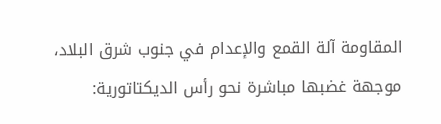المقاومة آلة القمع والإعدام في جنوب شرق البلاد، موجهة غضبها مباشرة نحو رأس الديكتاتورية: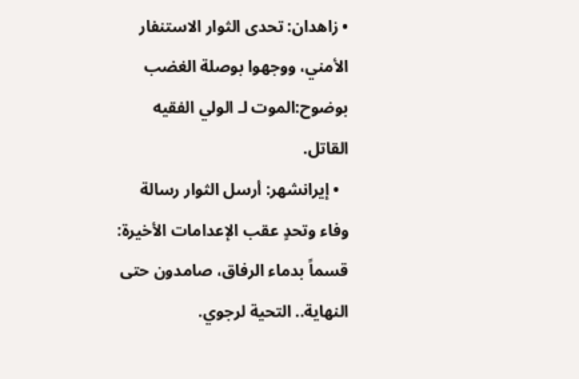• زاهدان: تحدى الثوار الاستنفار الأمني، ووجهوا بوصلة الغضب بوضوح:الموت لـ الولي الفقيه القاتل.
  • إيرانشهر: أرسل الثوار رسالة وفاء وتحدٍ عقب الإعدامات الأخيرة: قسماً بدماء الرفاق، صامدون حتى النهاية.. التحية لرجوي.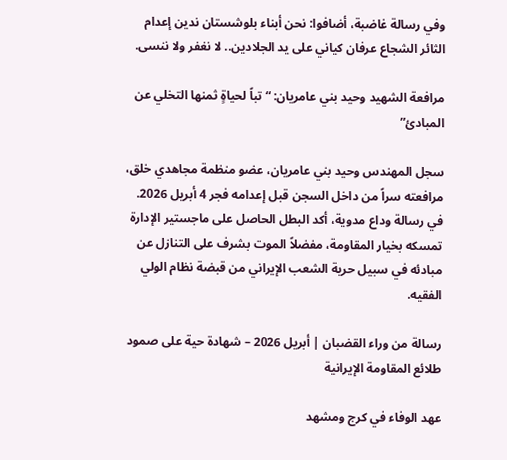وفي رسالة غاضبة، أضافوا: نحن أبناء بلوشستان ندين إعدام الثائر الشجاع عرفان كياني على يد الجلادين.. لا نغفر ولا ننسى.

مرافعة الشهيد وحيد بني عامريان: “تباً لحياةٍ ثمنها التخلي عن المبادئ”

سجل المهندس وحيد بني عامريان، عضو منظمة مجاهدي خلق، مرافعته سراً من داخل السجن قبل إعدامه فجر 4 أبريل 2026. في رسالة وداع مدوية، أكد البطل الحاصل على ماجستير الإدارة تمسكه بخيار المقاومة، مفضلاً الموت بشرف على التنازل عن مبادئه في سبيل حرية الشعب الإيراني من قبضة نظام الولي الفقيه.

رسالة من وراء القضبان | أبريل 2026 – شهادة حية على صمود طلائع المقاومة الإيرانية

عهد الوفاء في كرج ومشهد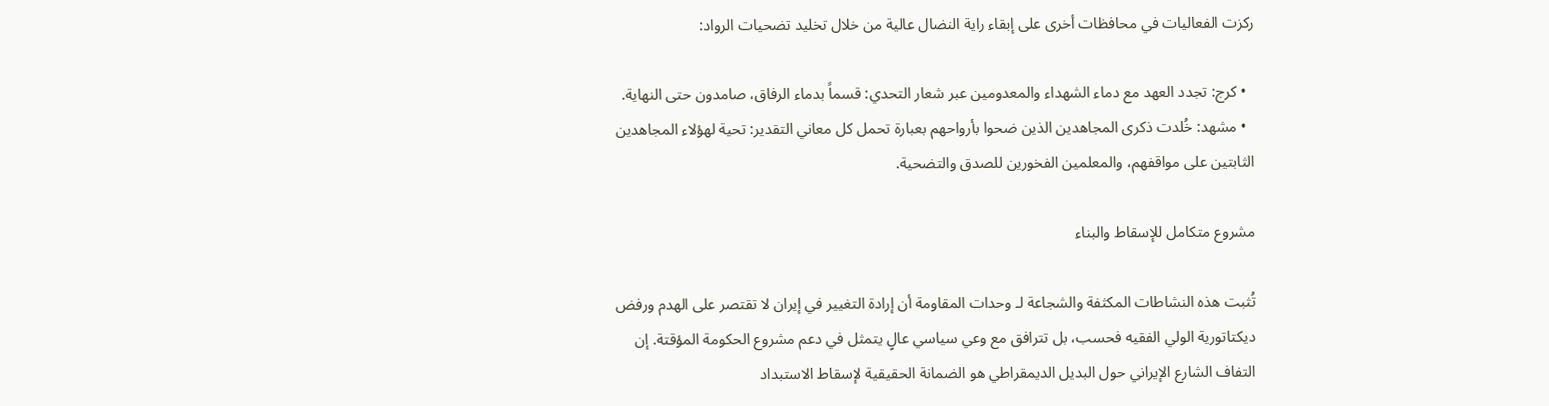ركزت الفعاليات في محافظات أخرى على إبقاء راية النضال عالية من خلال تخليد تضحيات الرواد:

  • كرج: تجدد العهد مع دماء الشهداء والمعدومين عبر شعار التحدي: قسماً بدماء الرفاق، صامدون حتى النهاية.
  • مشهد: خُلدت ذكرى المجاهدين الذين ضحوا بأرواحهم بعبارة تحمل كل معاني التقدير: تحية لهؤلاء المجاهدين الثابتين على مواقفهم، والمعلمين الفخورين للصدق والتضحية.

مشروع متكامل للإسقاط والبناء

تُثبت هذه النشاطات المكثفة والشجاعة لـ وحدات المقاومة أن إرادة التغيير في إيران لا تقتصر على الهدم ورفض ديكتاتورية الولي الفقيه فحسب، بل تترافق مع وعي سياسي عالٍ يتمثل في دعم مشروع الحكومة المؤقتة. إن التفاف الشارع الإيراني حول البديل الديمقراطي هو الضمانة الحقيقية لإسقاط الاستبداد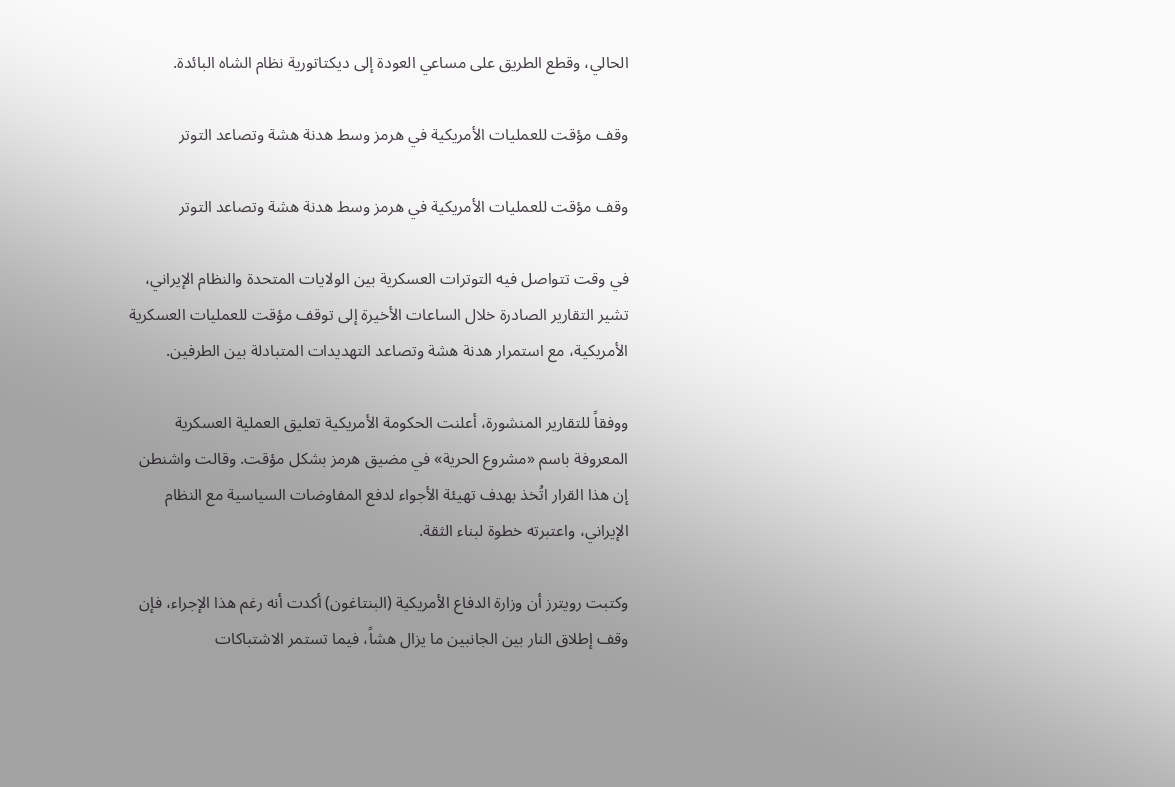الحالي، وقطع الطريق على مساعي العودة إلى ديكتاتورية نظام الشاه البائدة.

وقف مؤقت للعمليات الأمريكية في هرمز وسط هدنة هشة وتصاعد التوتر

وقف مؤقت للعمليات الأمريكية في هرمز وسط هدنة هشة وتصاعد التوتر

في وقت تتواصل فيه التوترات العسكرية بين الولايات المتحدة والنظام الإيراني، تشير التقارير الصادرة خلال الساعات الأخيرة إلى توقف مؤقت للعمليات العسكرية الأمريكية، مع استمرار هدنة هشة وتصاعد التهديدات المتبادلة بين الطرفين.

ووفقاً للتقارير المنشورة، أعلنت الحكومة الأمريكية تعليق العملية العسكرية المعروفة باسم «مشروع الحرية» في مضيق هرمز بشكل مؤقت. وقالت واشنطن إن هذا القرار اتُخذ بهدف تهيئة الأجواء لدفع المفاوضات السياسية مع النظام الإيراني، واعتبرته خطوة لبناء الثقة.

وكتبت رويترز أن وزارة الدفاع الأمريكية (البنتاغون) أكدت أنه رغم هذا الإجراء، فإن وقف إطلاق النار بين الجانبين ما يزال هشاً، فيما تستمر الاشتباكات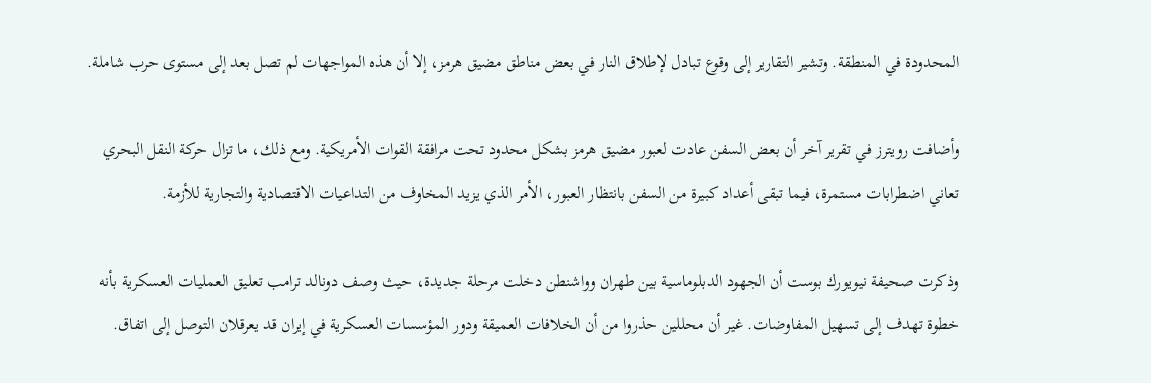المحدودة في المنطقة. وتشير التقارير إلى وقوع تبادل لإطلاق النار في بعض مناطق مضيق هرمز، إلا أن هذه المواجهات لم تصل بعد إلى مستوى حرب شاملة.

وأضافت رويترز في تقرير آخر أن بعض السفن عادت لعبور مضيق هرمز بشكل محدود تحت مرافقة القوات الأمريكية. ومع ذلك، ما تزال حركة النقل البحري تعاني اضطرابات مستمرة، فيما تبقى أعداد كبيرة من السفن بانتظار العبور، الأمر الذي يزيد المخاوف من التداعيات الاقتصادية والتجارية للأزمة.

وذكرت صحيفة نيويورك بوست أن الجهود الدبلوماسية بين طهران وواشنطن دخلت مرحلة جديدة، حيث وصف دونالد ترامب تعليق العمليات العسكرية بأنه خطوة تهدف إلى تسهيل المفاوضات. غير أن محللين حذروا من أن الخلافات العميقة ودور المؤسسات العسكرية في إيران قد يعرقلان التوصل إلى اتفاق.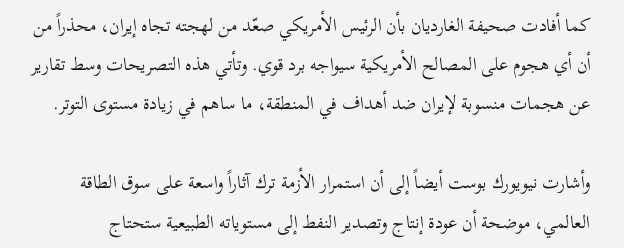كما أفادت صحيفة الغارديان بأن الرئيس الأمريكي صعّد من لهجته تجاه إيران، محذراً من أن أي هجوم على المصالح الأمريكية سيواجه برد قوي. وتأتي هذه التصريحات وسط تقارير عن هجمات منسوبة لإيران ضد أهداف في المنطقة، ما ساهم في زيادة مستوى التوتر.

وأشارت نيويورك بوست أيضاً إلى أن استمرار الأزمة ترك آثاراً واسعة على سوق الطاقة العالمي، موضحة أن عودة إنتاج وتصدير النفط إلى مستوياته الطبيعية ستحتاج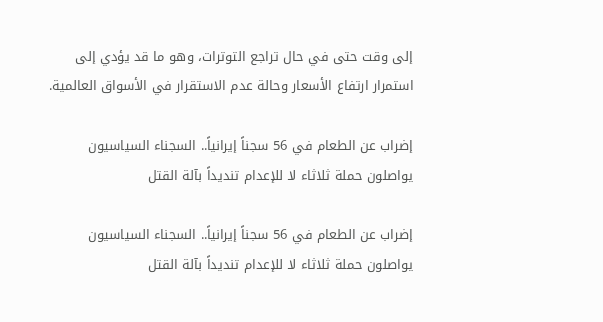إلى وقت حتى في حال تراجع التوترات، وهو ما قد يؤدي إلى استمرار ارتفاع الأسعار وحالة عدم الاستقرار في الأسواق العالمية.

إضراب عن الطعام في 56 سجناً إيرانياً.. السجناء السياسيون يواصلون حملة ثلاثاء لا للإعدام تنديداً بآلة القتل

إضراب عن الطعام في 56 سجناً إيرانياً.. السجناء السياسيون يواصلون حملة ثلاثاء لا للإعدام تنديداً بآلة القتل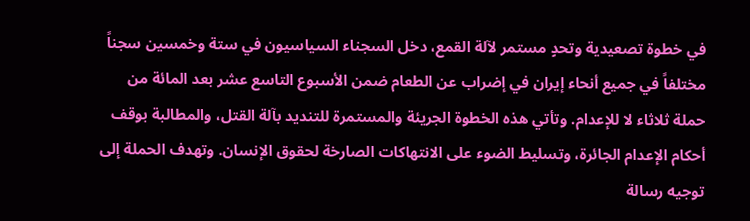في خطوة تصعيدية وتحدٍ مستمر لآلة القمع، دخل السجناء السياسيون في ستة وخمسين سجناً مختلفاً في جميع أنحاء إيران في إضراب عن الطعام ضمن الأسبوع التاسع عشر بعد المائة من حملة ثلاثاء لا للإعدام. وتأتي هذه الخطوة الجريئة والمستمرة للتنديد بآلة القتل، والمطالبة بوقف أحكام الإعدام الجائرة، وتسليط الضوء على الانتهاكات الصارخة لحقوق الإنسان. وتهدف الحملة إلى توجيه رسالة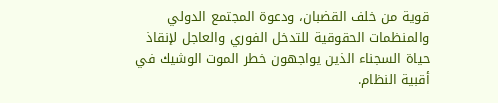قوية من خلف القضبان، ودعوة المجتمع الدولي والمنظمات الحقوقية للتدخل الفوري والعاجل لإنقاذ حياة السجناء الذين يواجهون خطر الموت الوشيك في أقبية النظام.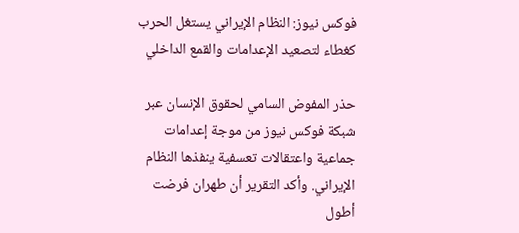فوكس نيوز: النظام الإيراني يستغل الحرب كغطاء لتصعيد الإعدامات والقمع الداخلي

حذر المفوض السامي لحقوق الإنسان عبر شبكة فوكس نيوز من موجة إعدامات جماعية واعتقالات تعسفية ينفذها النظام الإيراني. وأكد التقرير أن طهران فرضت أطول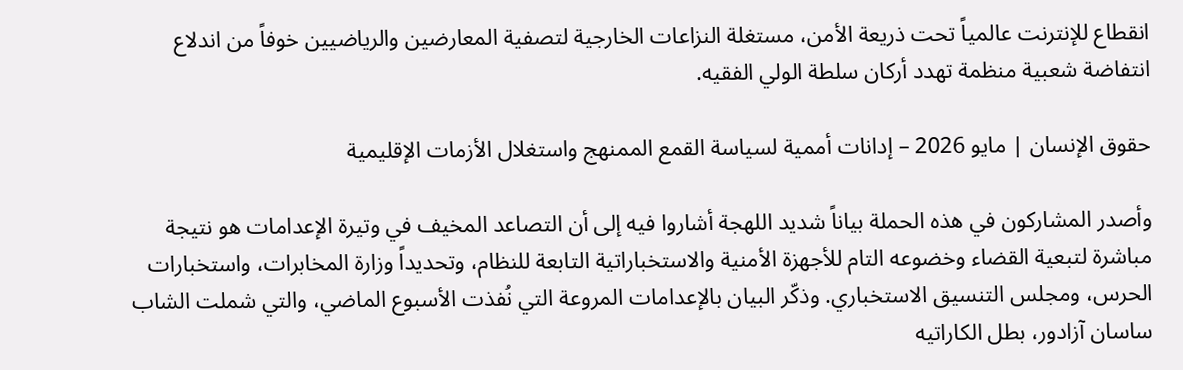انقطاع للإنترنت عالمياً تحت ذريعة الأمن، مستغلة النزاعات الخارجية لتصفية المعارضين والرياضيين خوفاً من اندلاع انتفاضة شعبية منظمة تهدد أركان سلطة الولي الفقيه.

حقوق الإنسان | مايو 2026 – إدانات أممية لسياسة القمع الممنهج واستغلال الأزمات الإقليمية

وأصدر المشاركون في هذه الحملة بياناً شديد اللهجة أشاروا فيه إلى أن التصاعد المخيف في وتيرة الإعدامات هو نتيجة مباشرة لتبعية القضاء وخضوعه التام للأجهزة الأمنية والاستخباراتية التابعة للنظام، وتحديداً وزارة المخابرات، واستخبارات الحرس، ومجلس التنسيق الاستخباري. وذكّر البيان بالإعدامات المروعة التي نُفذت الأسبوع الماضي، والتي شملت الشاب ساسان آزادور، بطل الكاراتيه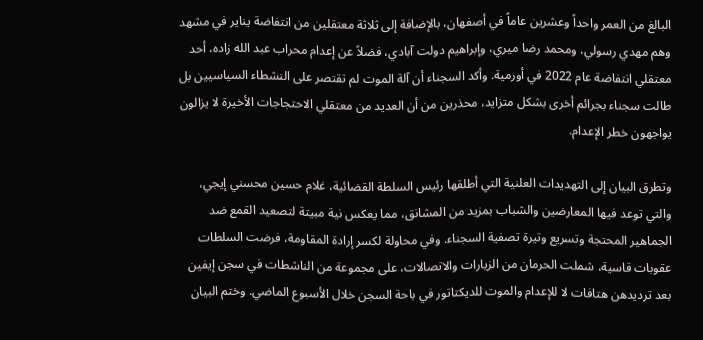البالغ من العمر واحداً وعشرين عاماً في أصفهان، بالإضافة إلى ثلاثة معتقلين من انتفاضة يناير في مشهد وهم مهدي رسولي، ومحمد رضا ميري، وإبراهيم دولت آبادي، فضلاً عن إعدام محراب عبد الله زاده، أحد معتقلي انتفاضة عام 2022 في أورمية. وأكد السجناء أن آلة الموت لم تقتصر على النشطاء السياسيين بل طالت سجناء بجرائم أخرى بشكل متزايد، محذرين من أن العديد من معتقلي الاحتجاجات الأخيرة لا يزالون يواجهون خطر الإعدام.

وتطرق البيان إلى التهديدات العلنية التي أطلقها رئيس السلطة القضائية، غلام حسين محسني إيجي، والتي توعد فيها المعارضين والشباب بمزيد من المشانق، مما يعكس نية مبيتة لتصعيد القمع ضد الجماهير المحتجة وتسريع وتيرة تصفية السجناء. وفي محاولة لكسر إرادة المقاومة، فرضت السلطات عقوبات قاسية، شملت الحرمان من الزيارات والاتصالات، على مجموعة من الناشطات في سجن إيفين بعد ترديدهن هتافات لا للإعدام والموت للديكتاتور في باحة السجن خلال الأسبوع الماضي. وختم البيان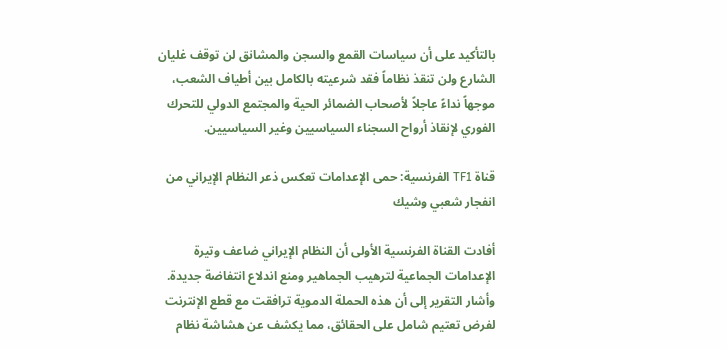بالتأكيد على أن سياسات القمع والسجن والمشانق لن توقف غليان الشارع ولن تنقذ نظاماً فقد شرعيته بالكامل بين أطياف الشعب، موجهاً نداءً عاجلاً لأصحاب الضمائر الحية والمجتمع الدولي للتحرك الفوري لإنقاذ أرواح السجناء السياسيين وغير السياسيين.

قناة TF1 الفرنسية: حمى الإعدامات تعكس ذعر النظام الإيراني من انفجار شعبي وشيك

أفادت القناة الفرنسية الأولى أن النظام الإيراني ضاعف وتيرة الإعدامات الجماعية لترهيب الجماهير ومنع اندلاع انتفاضة جديدة. وأشار التقرير إلى أن هذه الحملة الدموية ترافقت مع قطع الإنترنت لفرض تعتيم شامل على الحقائق، مما يكشف عن هشاشة نظام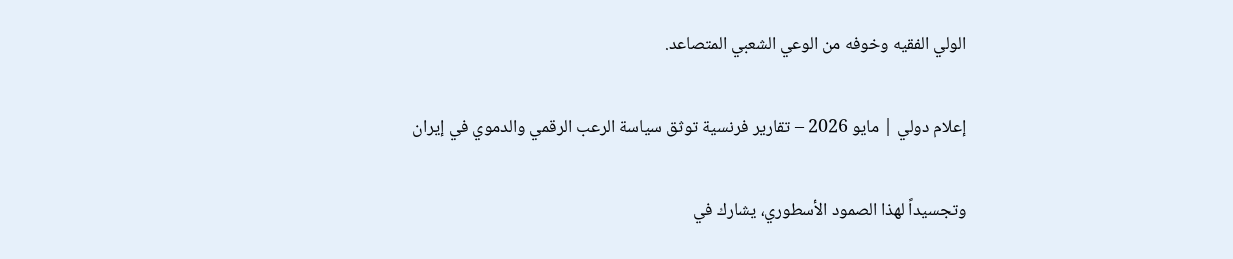الولي الفقيه وخوفه من الوعي الشعبي المتصاعد.

إعلام دولي | مايو 2026 – تقارير فرنسية توثق سياسة الرعب الرقمي والدموي في إيران

وتجسيداً لهذا الصمود الأسطوري، يشارك في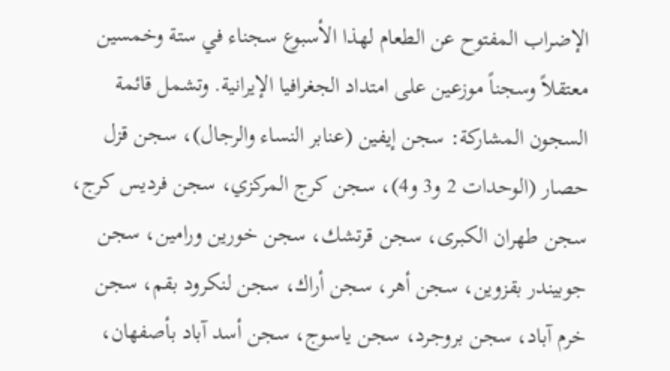الإضراب المفتوح عن الطعام لهذا الأسبوع سجناء في ستة وخمسين معتقلاً وسجناً موزعين على امتداد الجغرافيا الإيرانية. وتشمل قائمة السجون المشاركة: سجن إيفين (عنابر النساء والرجال)، سجن قزل حصار (الوحدات 2 و3 و4)، سجن كرج المركزي، سجن فرديس كرج، سجن طهران الكبرى، سجن قرتشك، سجن خورين ورامين، سجن جوبيندر بقزوين، سجن أهر، سجن أراك، سجن لنكرود بقم، سجن خرم آباد، سجن بروجرد، سجن ياسوج، سجن أسد آباد بأصفهان،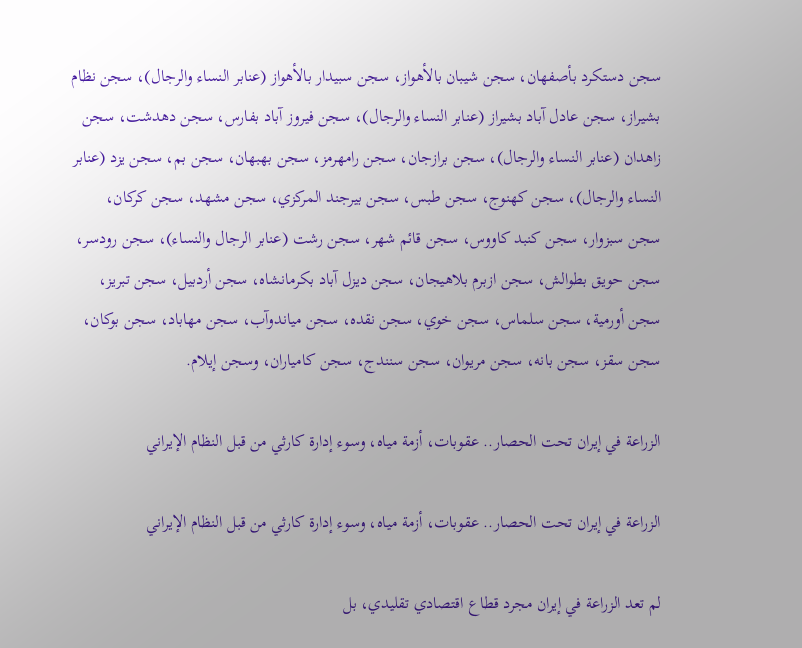سجن دستكرد بأصفهان، سجن شيبان بالأهواز، سجن سبيدار بالأهواز (عنابر النساء والرجال)، سجن نظام بشيراز، سجن عادل آباد بشيراز (عنابر النساء والرجال)، سجن فيروز آباد بفارس، سجن دهدشت، سجن زاهدان (عنابر النساء والرجال)، سجن برازجان، سجن رامهرمز، سجن بهبهان، سجن بم، سجن يزد (عنابر النساء والرجال)، سجن كهنوج، سجن طبس، سجن بيرجند المركزي، سجن مشهد، سجن كركان، سجن سبزوار، سجن كنبد كاووس، سجن قائم شهر، سجن رشت (عنابر الرجال والنساء)، سجن رودسر، سجن حويق بطوالش، سجن ازبرم بلاهيجان، سجن ديزل آباد بكرمانشاه، سجن أردبيل، سجن تبريز، سجن أورمية، سجن سلماس، سجن خوي، سجن نقده، سجن مياندوآب، سجن مهاباد، سجن بوكان، سجن سقز، سجن بانه، سجن مريوان، سجن سنندج، سجن كامياران، وسجن إيلام.

الزراعة في إيران تحت الحصار.. عقوبات، أزمة مياه، وسوء إدارة كارثي من قبل النظام الإيراني

الزراعة في إيران تحت الحصار.. عقوبات، أزمة مياه، وسوء إدارة كارثي من قبل النظام الإيراني

لم تعد الزراعة في إيران مجرد قطاع اقتصادي تقليدي، بل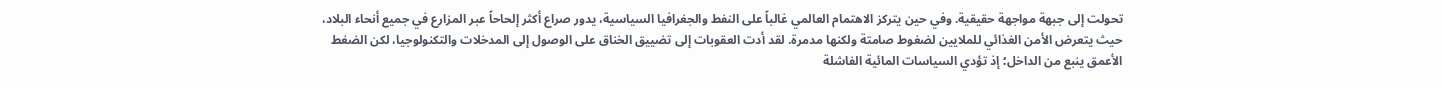تحولت إلى جبهة مواجهة حقيقية. وفي حين يتركز الاهتمام العالمي غالباً على النفط والجغرافيا السياسية، يدور صراع أكثر إلحاحاً عبر المزارع في جميع أنحاء البلاد، حيث يتعرض الأمن الغذائي للملايين لضغوط صامتة ولكنها مدمرة. لقد أدت العقوبات إلى تضييق الخناق على الوصول إلى المدخلات والتكنولوجيا، لكن الضغط الأعمق ينبع من الداخل؛ إذ تؤدي السياسات المائية الفاشلة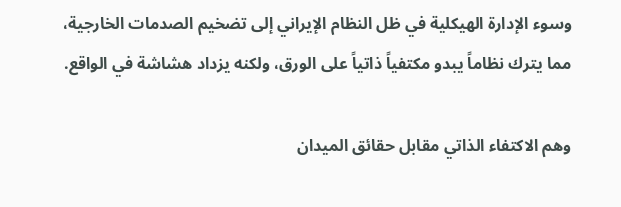وسوء الإدارة الهيكلية في ظل النظام الإيراني إلى تضخيم الصدمات الخارجية، مما يترك نظاماً يبدو مكتفياً ذاتياً على الورق، ولكنه يزداد هشاشة في الواقع.

وهم الاكتفاء الذاتي مقابل حقائق الميدان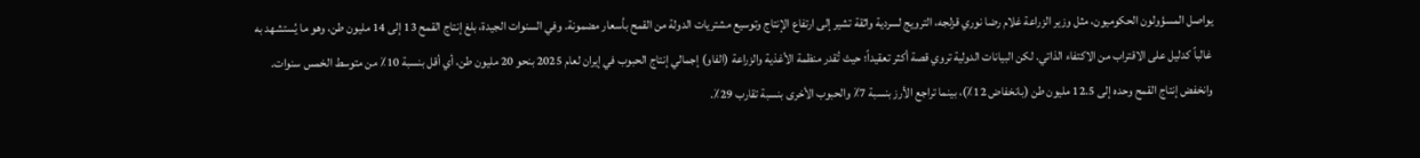يواصل المسؤولون الحكوميون، مثل وزير الزراعة غلام رضا نوري قزلجه، الترويج لسردية واثقة تشير إلى ارتفاع الإنتاج وتوسيع مشتريات الدولة من القمح بأسعار مضمونة. وفي السنوات الجيدة، بلغ إنتاج القمح 13 إلى 14 مليون طن، وهو ما يُستشهد به غالباً كدليل على الاقتراب من الاكتفاء الذاتي. لكن البيانات الدولية تروي قصة أكثر تعقيداً؛ حيث تُقدر منظمة الأغذية والزراعة (الفاو) إجمالي إنتاج الحبوب في إيران لعام 2025 بنحو 20 مليون طن، أي أقل بنسبة 10٪ من متوسط الخمس سنوات. وانخفض إنتاج القمح وحده إلى 12.5 مليون طن (بانخفاض 12٪)، بينما تراجع الأرز بنسبة 7٪ والحبوب الأخرى بنسبة تقارب 29٪.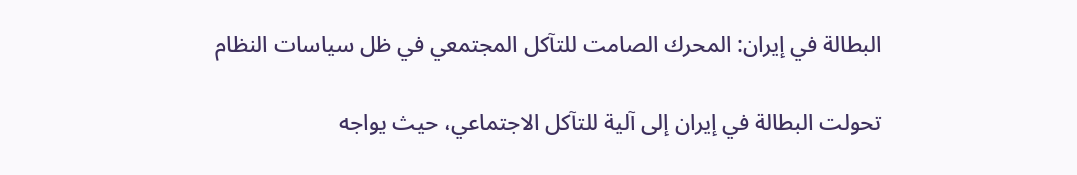البطالة في إيران: المحرك الصامت للتآكل المجتمعي في ظل سياسات النظام

تحولت البطالة في إيران إلى آلية للتآكل الاجتماعي، حيث يواجه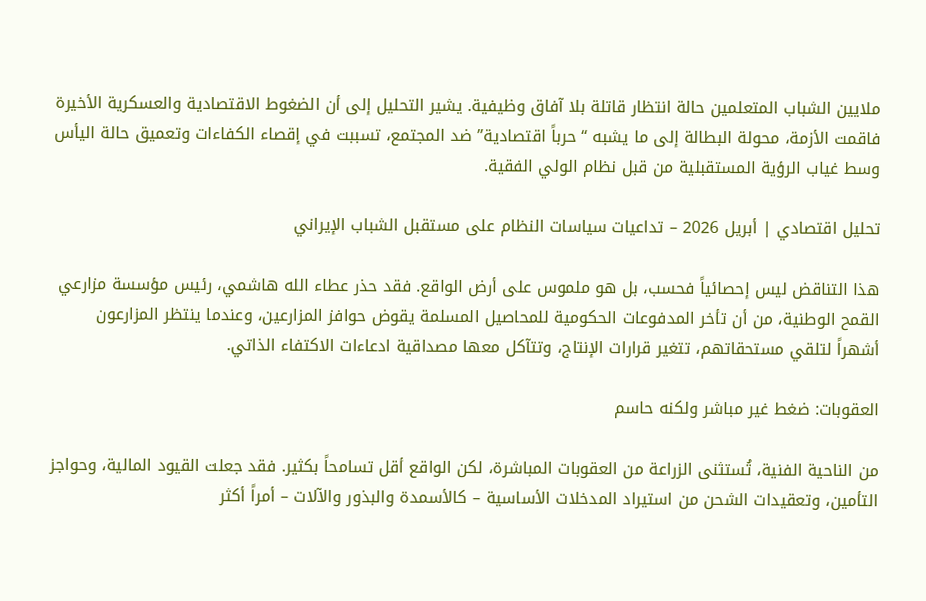ملايين الشباب المتعلمين حالة انتظار قاتلة بلا آفاق وظيفية. يشير التحليل إلى أن الضغوط الاقتصادية والعسكرية الأخيرة فاقمت الأزمة، محولة البطالة إلى ما يشبه “حرباً اقتصادية” ضد المجتمع، تسببت في إقصاء الكفاءات وتعميق حالة اليأس وسط غياب الرؤية المستقبلية من قبل نظام الولي الفقية.

تحليل اقتصادي | أبريل 2026 – تداعيات سياسات النظام على مستقبل الشباب الإيراني

هذا التناقض ليس إحصائياً فحسب، بل هو ملموس على أرض الواقع. فقد حذر عطاء الله هاشمي، رئيس مؤسسة مزارعي القمح الوطنية، من أن تأخر المدفوعات الحكومية للمحاصيل المسلمة يقوض حوافز المزارعين، وعندما ينتظر المزارعون أشهراً لتلقي مستحقاتهم، تتغير قرارات الإنتاج، وتتآكل معها مصداقية ادعاءات الاكتفاء الذاتي.

العقوبات: ضغط غير مباشر ولكنه حاسم

من الناحية الفنية، تُستثنى الزراعة من العقوبات المباشرة، لكن الواقع أقل تسامحاً بكثير. فقد جعلت القيود المالية، وحواجز التأمين، وتعقيدات الشحن من استيراد المدخلات الأساسية – كالأسمدة والبذور والآلات – أمراً أكثر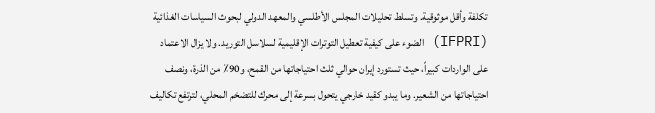تكلفة وأقل موثوقية. وتسلط تحليلات المجلس الأطلسي والمعهد الدولي لبحوث السياسات الغذائية (IFPRI) الضوء على كيفية تعطيل التوترات الإقليمية لسلاسل التوريد. ولا يزال الاعتماد على الواردات كبيراً، حيث تستورد إيران حوالي ثلث احتياجاتها من القمح، و90٪ من الذرة، ونصف احتياجاتها من الشعير. وما يبدو كقيد خارجي يتحول بسرعة إلى محرك للتضخم المحلي، لترتفع تكاليف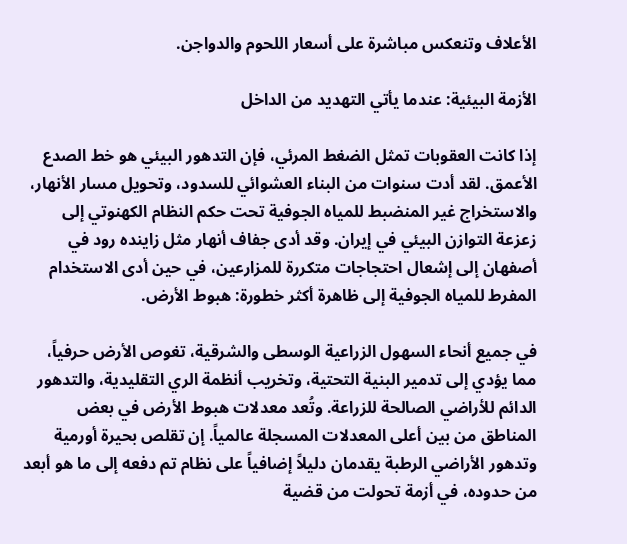الأعلاف وتنعكس مباشرة على أسعار اللحوم والدواجن.

الأزمة البيئية: عندما يأتي التهديد من الداخل

إذا كانت العقوبات تمثل الضغط المرئي، فإن التدهور البيئي هو خط الصدع الأعمق. لقد أدت سنوات من البناء العشوائي للسدود، وتحويل مسار الأنهار، والاستخراج غير المنضبط للمياه الجوفية تحت حكم النظام الكهنوتي إلى زعزعة التوازن البيئي في إيران. وقد أدى جفاف أنهار مثل زاينده رود في أصفهان إلى إشعال احتجاجات متكررة للمزارعين، في حين أدى الاستخدام المفرط للمياه الجوفية إلى ظاهرة أكثر خطورة: هبوط الأرض.

في جميع أنحاء السهول الزراعية الوسطى والشرقية، تغوص الأرض حرفياً، مما يؤدي إلى تدمير البنية التحتية، وتخريب أنظمة الري التقليدية، والتدهور الدائم للأراضي الصالحة للزراعة. وتُعد معدلات هبوط الأرض في بعض المناطق من بين أعلى المعدلات المسجلة عالمياً. إن تقلص بحيرة أورمية وتدهور الأراضي الرطبة يقدمان دليلاً إضافياً على نظام تم دفعه إلى ما هو أبعد من حدوده، في أزمة تحولت من قضية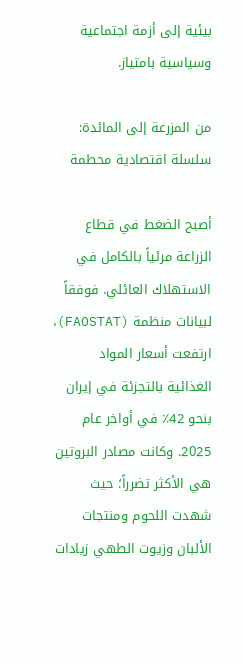بيئية إلى أزمة اجتماعية وسياسية بامتياز.

من المزرعة إلى المائدة: سلسلة اقتصادية محطمة

أصبح الضغط في قطاع الزراعة مرئياً بالكامل في الاستهلاك العائلي. فوفقاً لبيانات منظمة (FAOSTAT)، ارتفعت أسعار المواد الغذائية بالتجزئة في إيران بنحو 42٪ في أواخر عام 2025. وكانت مصادر البروتين هي الأكثر تضرراً؛ حيث شهدت اللحوم ومنتجات الألبان وزيوت الطهي زيادات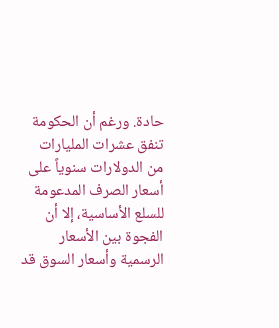حادة. ورغم أن الحكومة تنفق عشرات المليارات من الدولارات سنوياً على أسعار الصرف المدعومة للسلع الأساسية، إلا أن الفجوة بين الأسعار الرسمية وأسعار السوق قد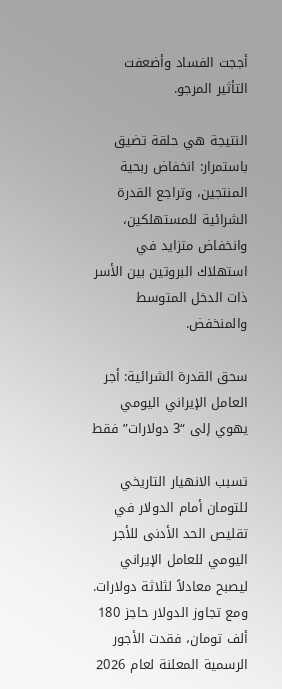أججت الفساد وأضعفت التأثير المرجو.

النتيجة هي حلقة تضيق باستمرار: انخفاض ربحية المنتجين، وتراجع القدرة الشرائية للمستهلكين، وانخفاض متزايد في استهلاك البروتين بين الأسر ذات الدخل المتوسط والمنخفض.

سحق القدرة الشرائية: أجر العامل الإيراني اليومي يهوي إلى “3 دولارات” فقط

تسبب الانهيار التاريخي للتومان أمام الدولار في تقليص الحد الأدنى للأجر اليومي للعامل الإيراني ليصبح معادلاً لثلاثة دولارات. ومع تجاوز الدولار حاجز 180 ألف تومان، فقدت الأجور الرسمية المعلنة لعام 2026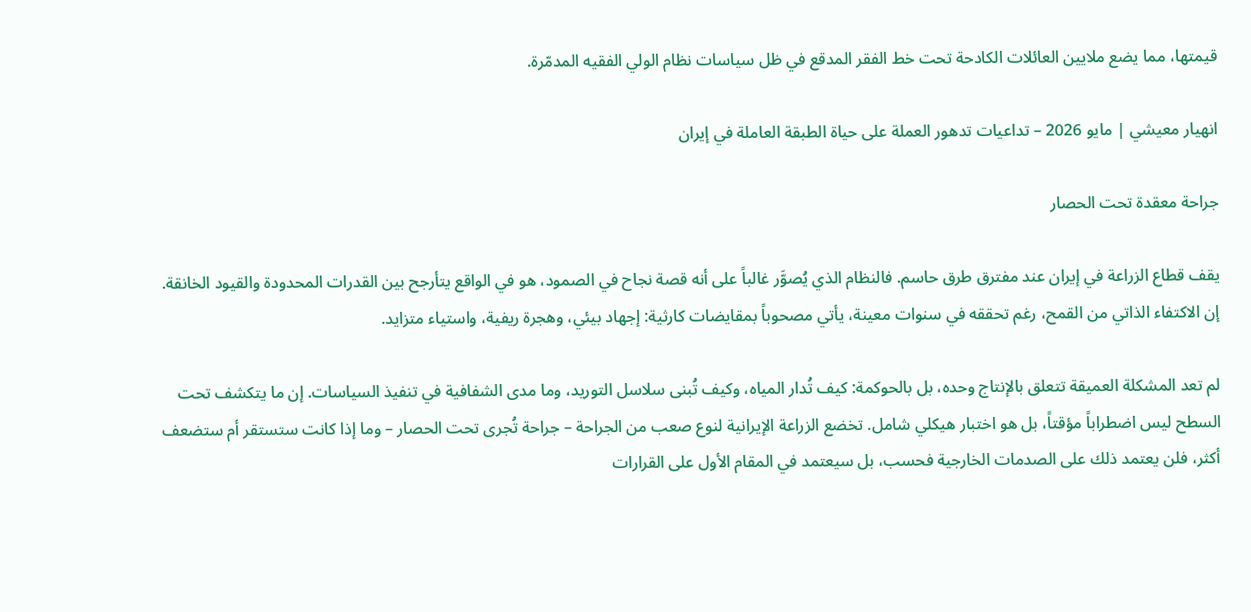قيمتها، مما يضع ملايين العائلات الكادحة تحت خط الفقر المدقع في ظل سياسات نظام الولي الفقيه المدمّرة.

انهيار معيشي | مايو 2026 – تداعيات تدهور العملة على حياة الطبقة العاملة في إيران

جراحة معقدة تحت الحصار

يقف قطاع الزراعة في إيران عند مفترق طرق حاسم. فالنظام الذي يُصوَّر غالباً على أنه قصة نجاح في الصمود، هو في الواقع يتأرجح بين القدرات المحدودة والقيود الخانقة. إن الاكتفاء الذاتي من القمح، رغم تحققه في سنوات معينة، يأتي مصحوباً بمقايضات كارثية: إجهاد بيئي، وهجرة ريفية، واستياء متزايد.

لم تعد المشكلة العميقة تتعلق بالإنتاج وحده، بل بالحوكمة: كيف تُدار المياه، وكيف تُبنى سلاسل التوريد، وما مدى الشفافية في تنفيذ السياسات. إن ما يتكشف تحت السطح ليس اضطراباً مؤقتاً، بل هو اختبار هيكلي شامل. تخضع الزراعة الإيرانية لنوع صعب من الجراحة – جراحة تُجرى تحت الحصار – وما إذا كانت ستستقر أم ستضعف أكثر، فلن يعتمد ذلك على الصدمات الخارجية فحسب، بل سيعتمد في المقام الأول على القرارات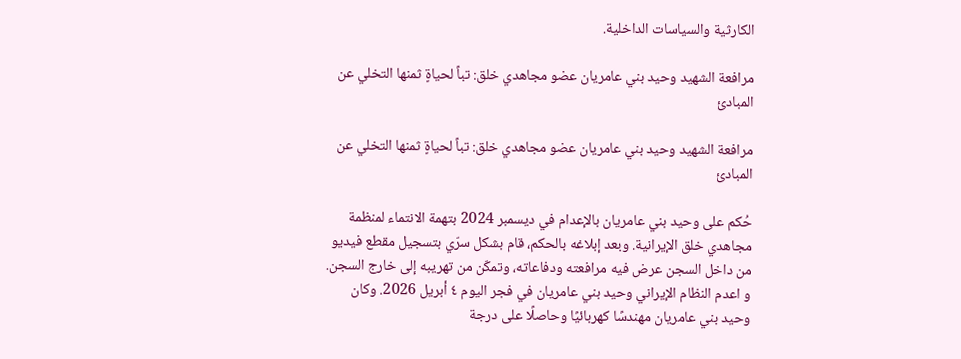الكارثية والسياسات الداخلية.

مرافعة الشهيد وحيد بني عامريان عضو مجاهدي خلق: تباً لحياةٍ ثمنها التخلي عن المبادئ

مرافعة الشهيد وحيد بني عامريان عضو مجاهدي خلق: تباً لحياةٍ ثمنها التخلي عن المبادئ

حُكم على وحيد بني عامريان بالإعدام في ديسمبر 2024 بتهمة الانتماء لمنظمة مجاهدي خلق الإيرانية. وبعد إبلاغه بالحكم، قام بشكل سرّي بتسجيل مقطع فيديو من داخل السجن عرض فيه مرافعته ودفاعاته، وتمكّن من تهريبه إلى خارج السجن. و اعدم النظام الإيراني وحيد بني عامريان في فجر اليوم ٤ أبريل 2026. وکان وحيد بني عامريان مهندسًا كهربائيًا وحاصلًا على درجة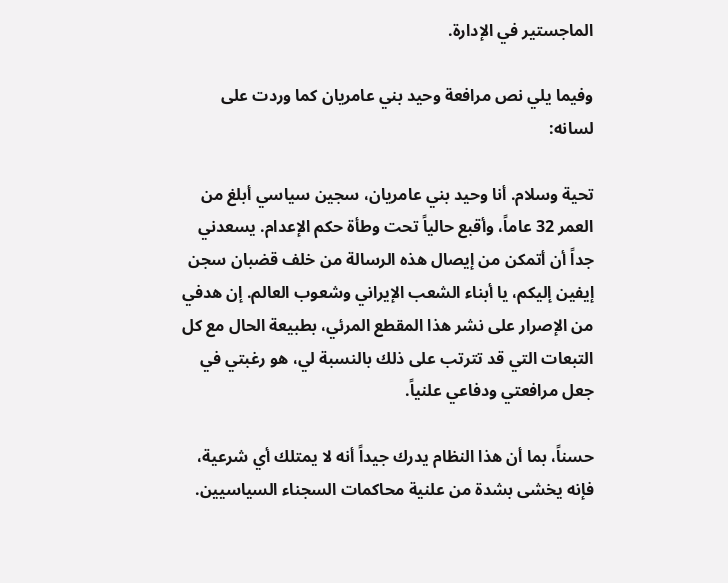الماجستير في الإدارة.

وفيما يلي نص مرافعة وحيد بني عامريان كما وردت على لسانه:

تحية وسلام. أنا وحيد بني عامريان، سجين سياسي أبلغ من العمر 32 عاماً، وأقبع حالياً تحت وطأة حكم الإعدام. يسعدني جداً أن أتمكن من إيصال هذه الرسالة من خلف قضبان سجن إيفين إليكم، يا أبناء الشعب الإيراني وشعوب العالم. إن هدفي من الإصرار على نشر هذا المقطع المرئي، بطبيعة الحال مع كل التبعات التي قد تترتب على ذلك بالنسبة لي، هو رغبتي في جعل مرافعتي ودفاعي علنياً.

حسناً، بما أن هذا النظام يدرك جيداً أنه لا يمتلك أي شرعية، فإنه يخشى بشدة من علنية محاكمات السجناء السياسيين.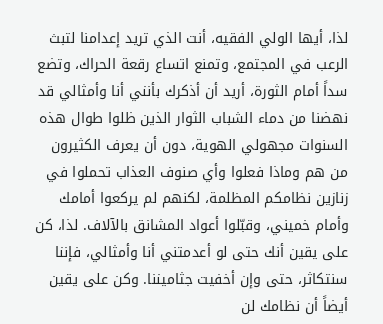لذا، أيها الولي الفقيه، أنت الذي تريد إعدامنا لتبث الرعب في المجتمع، وتمنع اتساع رقعة الحراك، وتضع سداً أمام الثورة، أريد أن أذكرك بأنني أنا وأمثالي قد نهضنا من دماء الشباب الثوار الذين ظلوا طوال هذه السنوات مجهولي الهوية، دون أن يعرف الكثيرون من هم وماذا فعلوا وأي صنوف العذاب تحملوا في زنازين نظامكم المظلمة، لكنهم لم يركعوا أمامك وأمام خميني، وقبّلوا أعواد المشانق بالآلاف. لذا، كن على يقين أنك حتى لو أعدمتني أنا وأمثالي، فإننا سنتكاثر، حتى وإن أخفيت جثاميننا. وكن على يقين أيضاً أن نظامك لن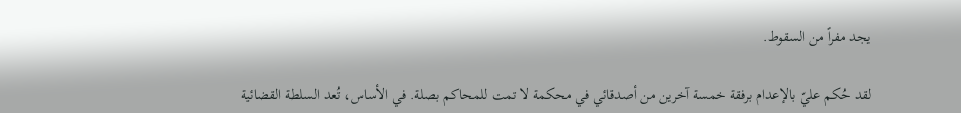يجد مفراً من السقوط.

لقد حُكم عليّ بالإعدام برفقة خمسة آخرين من أصدقائي في محكمة لا تمت للمحاكم بصلة. في الأساس، تُعد السلطة القضائية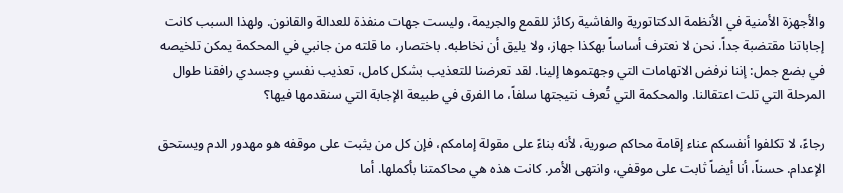والأجهزة الأمنية في الأنظمة الدكتاتورية والفاشية ركائز للقمع والجريمة، وليست جهات منفذة للعدالة والقانون. ولهذا السبب كانت إجاباتنا مقتضبة جداً. نحن لا نعترف أساساً بهكذا جهاز، ولا یلیق أن نخاطبه. باختصار، ما قلته من جانبي في المحكمة يمكن تلخيصه في بضع جمل: إننا نرفض الاتهامات التي وجهتموها إلينا. لقد تعرضنا للتعذيب بشكل كامل، تعذيب نفسي وجسدي رافقنا طوال المرحلة التي تلت اعتقالنا. والمحكمة التي تُعرف نتيجتها سلفاً، ما الفرق في طبيعة الإجابة التي سنقدمها فيها؟

رجاءً، لا تكلفوا أنفسكم عناء إقامة محاكم صورية، لأنه بناءً على مقولة إمامكم، فإن كل من يثبت على موقفه هو مهدور الدم ويستحق الإعدام. حسناً، أنا أيضاً ثابت على موقفي، وانتهى الأمر. كانت هذه هي محاكمتنا بأكملها. أما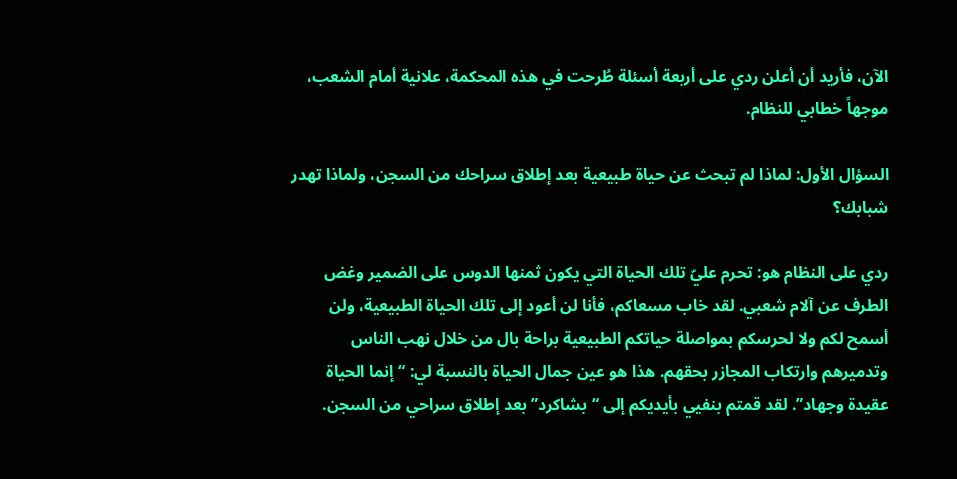الآن، فأريد أن أعلن ردي على أربعة أسئلة طُرحت في هذه المحكمة، علانية أمام الشعب، موجهاً خطابي للنظام.

السؤال الأول: لماذا لم تبحث عن حياة طبيعية بعد إطلاق سراحك من السجن، ولماذا تهدر شبابك؟

ردي على النظام هو: تحرم عليّ تلك الحياة التي يكون ثمنها الدوس على الضمير وغض الطرف عن آلام شعبي. لقد خاب مسعاكم، فأنا لن أعود إلى تلك الحياة الطبيعية، ولن أسمح لكم ولا لحرسكم بمواصلة حياتكم الطبيعية براحة بال من خلال نهب الناس وتدميرهم وارتكاب المجازر بحقهم. هذا هو عين جمال الحياة بالنسبة لي: “إنما الحياة عقيدة وجهاد”. لقد قمتم بنفيي بأيديكم إلى “بشاكرد” بعد إطلاق سراحي من السجن.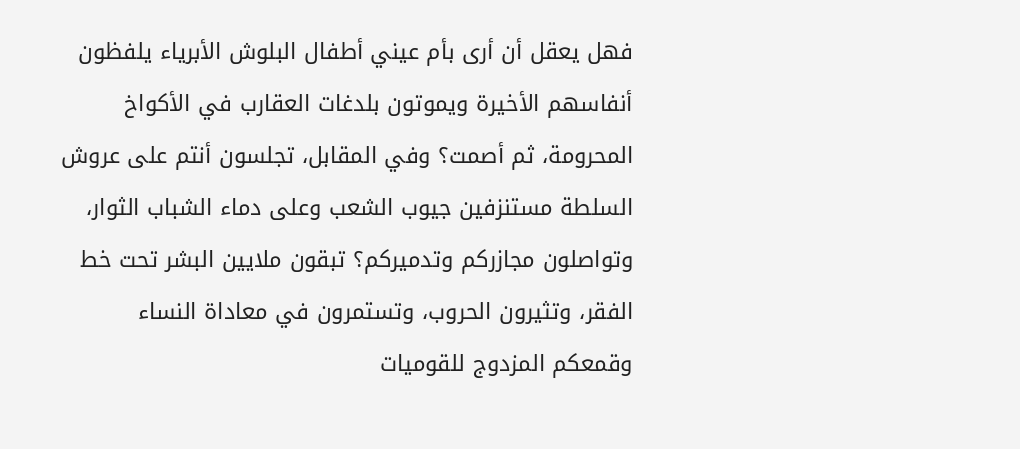فهل يعقل أن أرى بأم عيني أطفال البلوش الأبرياء يلفظون أنفاسهم الأخيرة ويموتون بلدغات العقارب في الأكواخ المحرومة، ثم أصمت؟ وفي المقابل، تجلسون أنتم على عروش السلطة مستنزفين جيوب الشعب وعلى دماء الشباب الثوار، وتواصلون مجازركم وتدميركم؟ تبقون ملايين البشر تحت خط الفقر، وتثيرون الحروب، وتستمرون في معاداة النساء وقمعكم المزدوج للقوميات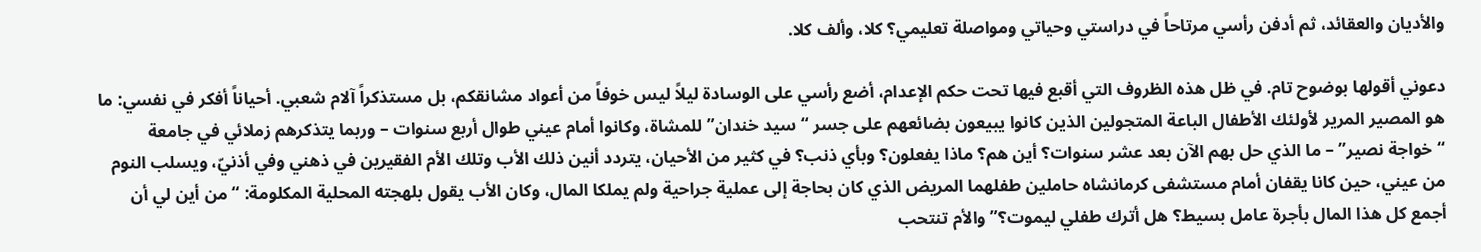والأديان والعقائد، ثم أدفن رأسي مرتاحاً في دراستي وحياتي ومواصلة تعليمي؟ كلا، وألف كلا.

دعوني أقولها بوضوح تام. في ظل هذه الظروف التي أقبع فيها تحت حكم الإعدام، أضع رأسي على الوسادة ليلاً ليس خوفاً من أعواد مشانقكم، بل مستذكراً آلام شعبي. أحياناً أفكر في نفسي: ما هو المصير المرير لأولئك الأطفال الباعة المتجولين الذين كانوا يبيعون بضائعهم على جسر “سيد خندان” للمشاة، وكانوا أمام عيني طوال أربع سنوات – وربما يتذكرهم زملائي في جامعة “خواجة نصير” – ما الذي حل بهم الآن بعد عشر سنوات؟ أين هم؟ ماذا يفعلون؟ وبأي ذنب؟ في كثير من الأحيان، يتردد أنين ذلك الأب وتلك الأم الفقيرين في ذهني وفي أذنيّ، ويسلب النوم من عيني، حين كانا يقفان أمام مستشفى كرمانشاه حاملين طفلهما المريض الذي كان بحاجة إلى عملية جراحية ولم يملكا المال، وكان الأب يقول بلهجته المحلية المكلومة: “من أين لي أن أجمع كل هذا المال بأجرة عامل بسيط؟ هل أترك طفلي ليموت؟” والأم تنتحب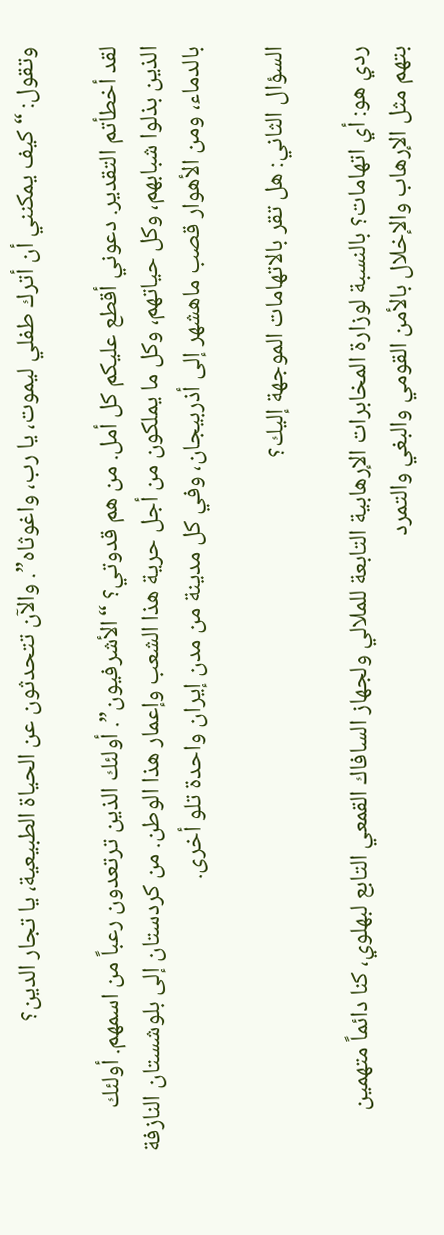وتقول: “كيف يمكنني أن أترك طفلي ليموت، يا رب، واغوثاه”. والآن تتحدثون عن الحياة الطبيعية، يا تجار الدين؟

لقد أخطأتم التقدير. دعوني أقطع عليكم كل أمل. من هم قدوتي؟ “الأشرفيون”. أولئك الذين ترتعدون رعباً من اسمهم. أولئك الذين بذلوا شبابهم، وكل حياتهم، وكل ما يملكون من أجل حرية هذا الشعب وإعمار هذا الوطن. من كردستان إلى بلوشستان النازفة بالدماء، ومن الأهوار قصب ماهشهر إلى أذربيجان، وفي كل مدينة من مدن إيران واحدة تلو أخرى.

السؤال الثاني: هل تقر بالاتهامات الموجهة إليك؟

ردي هو: أي اتهامات؟ بالنسبة لوزارة المخابرات الإرهابية التابعة للملالي ولجهاز السافاك القمعي التابع لبهلوي، كنا دائماً متهمين بتهم مثل الإرهاب والإخلال بالأمن القومي والبغي والتمرد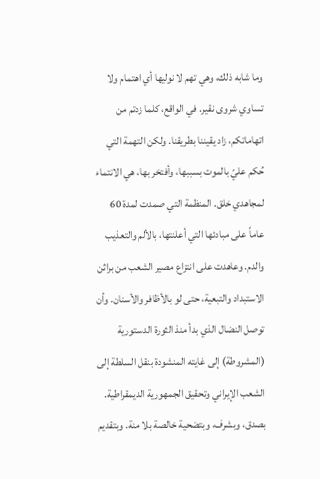وما شابه ذلك، وهي تهم لا نوليها أي اهتمام ولا تساوي شروى نقير. في الواقع، كلما زدتم من اتهاماتكم، زاد يقيننا بطريقنا. ولكن التهمة التي حُكم عليّ بالموت بسببها، وأفتخر بها، هي الانتماء لمجاهدي خلق. المنظمة التي صمدت لمدة 60 عاماً على مبادئها التي أعلنتها، بالألم والتعذيب والدم. وعاهدت على انتزاع مصير الشعب من براثن الاستبداد والتبعية، حتى لو بالأظافر والأسنان. وأن توصل النضال الذي بدأ منذ الثورة الدستورية (المشروطة) إلى غايته المنشودة بنقل السلطة إلى الشعب الإيراني وتحقيق الجمهورية الديمقراطية. بصدق، وبشرف، وبتضحية خالصة بلا منة. وبتقديم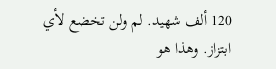120 ألف شهيد. لم ولن تخضع لأي ابتزاز. وهذا هو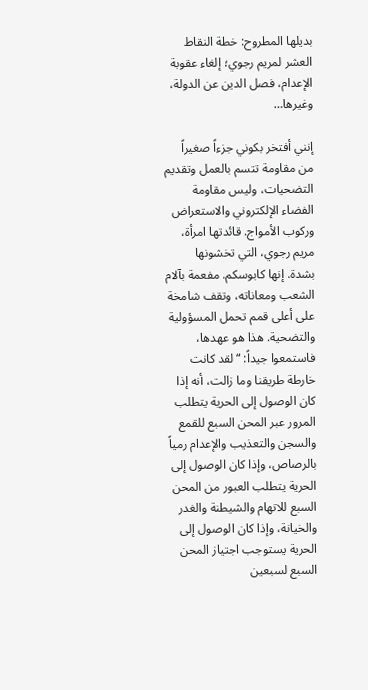بديلها المطروح: خطة النقاط العشر لمريم رجوي؛ إلغاء عقوبة الإعدام، فصل الدين عن الدولة، وغيرها…

إنني أفتخر بكوني جزءاً صغيراً من مقاومة تتسم بالعمل وتقديم التضحيات، وليس مقاومة الفضاء الإلكتروني والاستعراض وركوب الأمواج. قائدتها امرأة، مريم رجوي، التي تخشونها بشدة. إنها كابوسكم. مفعمة بآلام الشعب ومعاناته، وتقف شامخة على أعلى قمم تحمل المسؤولية والتضحية. هذا هو عهدها، فاستمعوا جيداً: “لقد كانت خارطة طريقنا وما زالت، أنه إذا كان الوصول إلى الحرية يتطلب المرور عبر المحن السبع للقمع والسجن والتعذيب والإعدام رمياً بالرصاص، وإذا كان الوصول إلى الحرية يتطلب العبور من المحن السبع للاتهام والشيطنة والغدر والخيانة، وإذا كان الوصول إلى الحرية يستوجب اجتياز المحن السبع لسبعين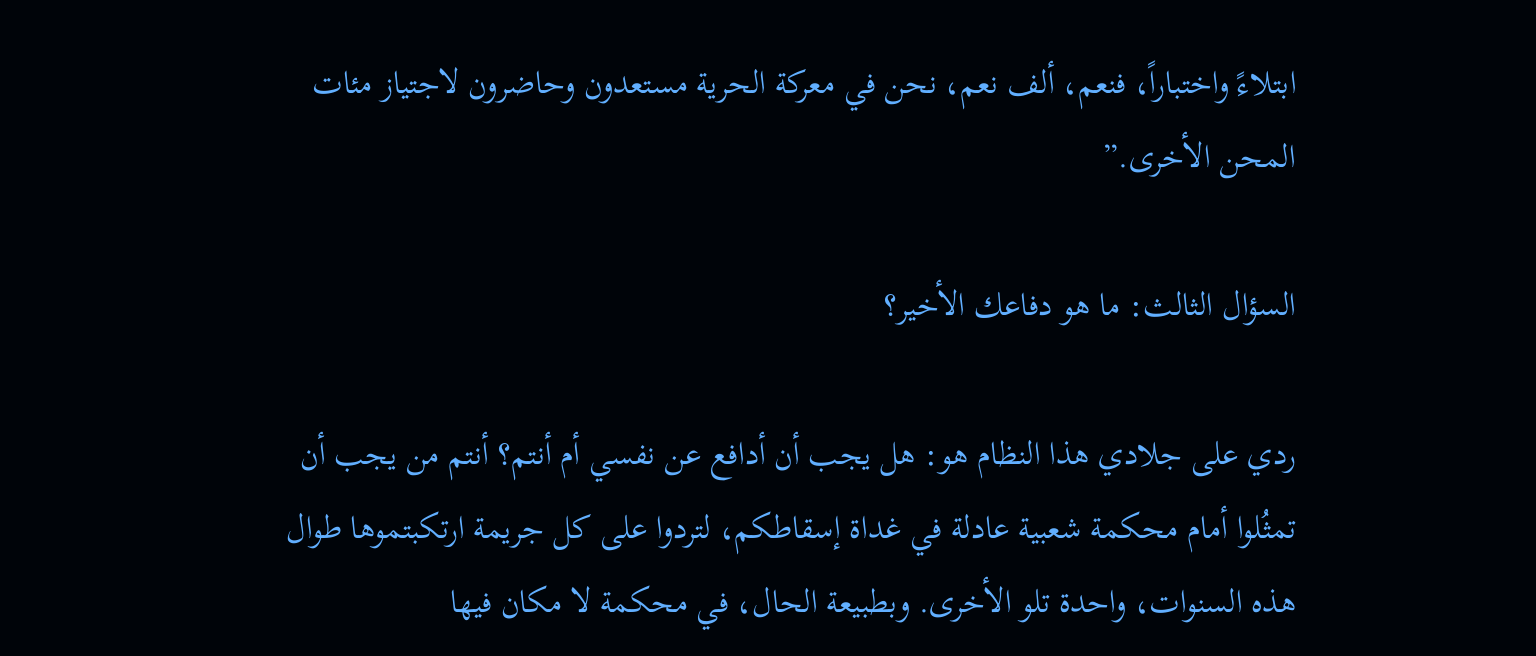ابتلاءً واختباراً، فنعم، ألف نعم، نحن في معركة الحرية مستعدون وحاضرون لاجتياز مئات المحن الأخرى.”

السؤال الثالث: ما هو دفاعك الأخير؟

ردي على جلادي هذا النظام هو: هل يجب أن أدافع عن نفسي أم أنتم؟ أنتم من يجب أن تمثُلوا أمام محكمة شعبية عادلة في غداة إسقاطكم، لتردوا على كل جريمة ارتكبتموها طوال هذه السنوات، واحدة تلو الأخرى. وبطبيعة الحال، في محكمة لا مكان فيها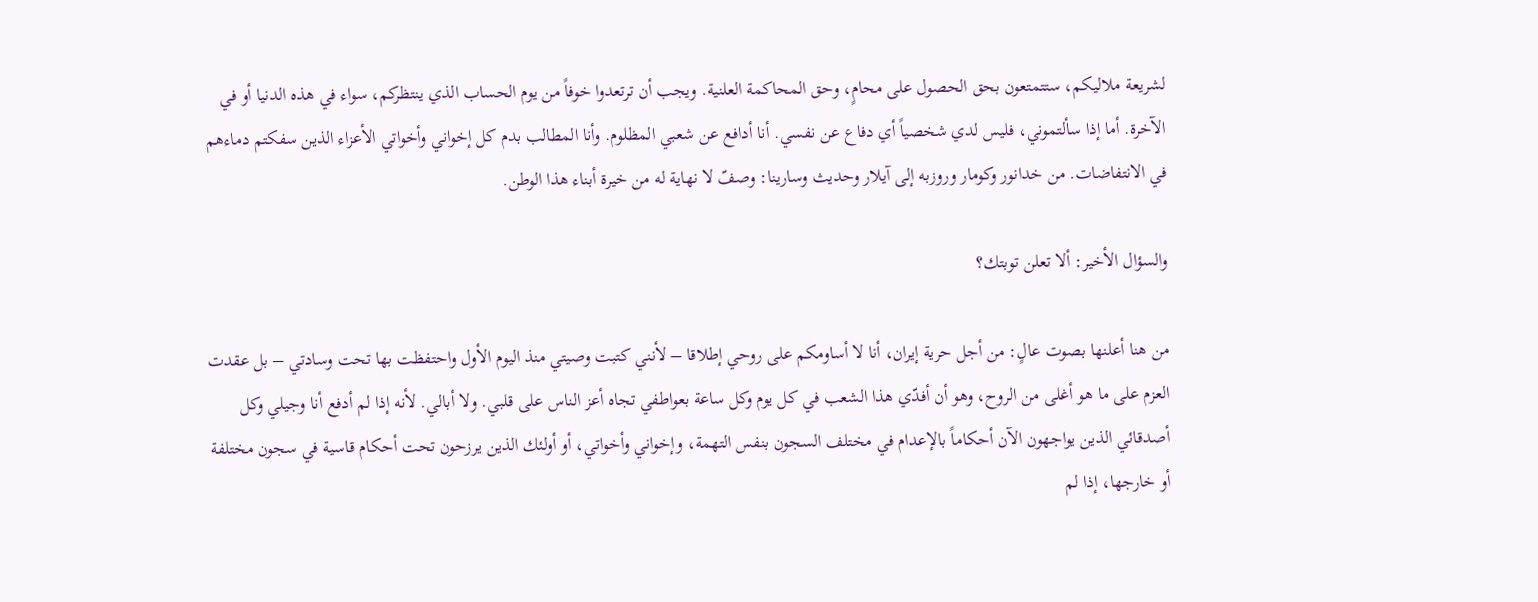لشريعة ملاليكم، ستتمتعون بحق الحصول على محامٍ، وحق المحاكمة العلنية. ويجب أن ترتعدوا خوفاً من يوم الحساب الذي ينتظركم، سواء في هذه الدنيا أو في الآخرة. أما إذا سألتموني، فليس لدي شخصياً أي دفاع عن نفسي. أنا أدافع عن شعبي المظلوم. وأنا المطالب بدم كل إخواني وأخواتي الأعزاء الذين سفكتم دماءهم في الانتفاضات. من خدانور وكومار وروزبه إلى آيلار وحديث وسارينا: وصفّ لا نهاية له من خيرة أبناء هذا الوطن.

والسؤال الأخير: ألا تعلن توبتك؟

من هنا أعلنها بصوت عالٍ: من أجل حرية إيران، أنا لا أساومكم على روحي إطلاقا – لأنني كتبت وصيتي منذ اليوم الأول واحتفظت بها تحت وسادتي – بل عقدت العزم على ما هو أغلى من الروح، وهو أن أفدّي هذا الشعب في كل يوم وكل ساعة بعواطفي تجاه أعز الناس على قلبي. ولا أبالي. لأنه إذا لم أدفع أنا وجيلي وكل أصدقائي الذين يواجهون الآن أحكاماً بالإعدام في مختلف السجون بنفس التهمة، وإخواني وأخواتي، أو أولئك الذين يرزحون تحت أحكام قاسية في سجون مختلفة أو خارجها، إذا لم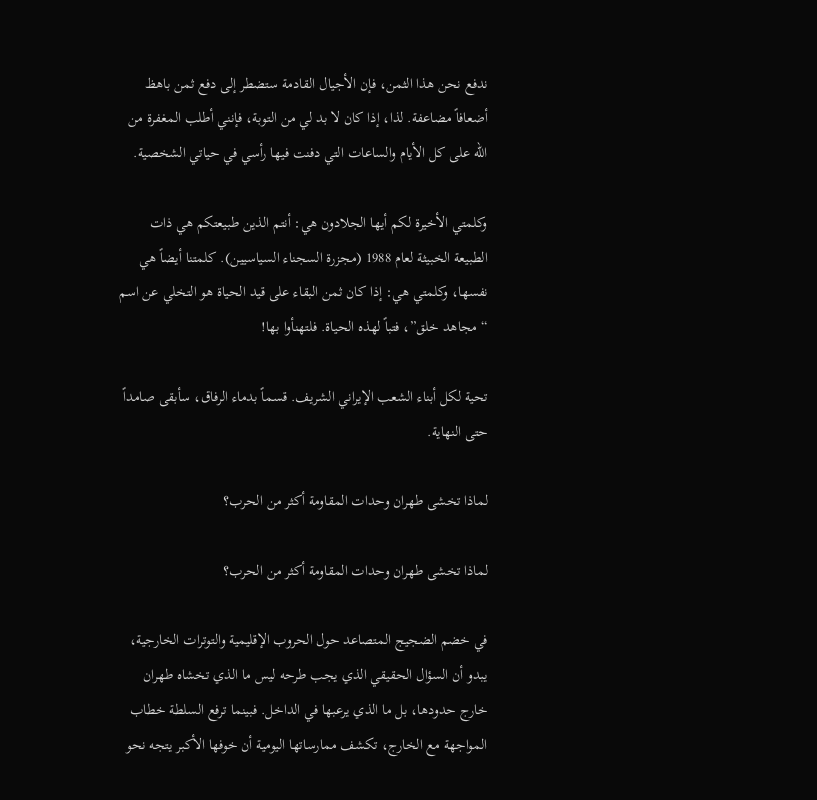ندفع نحن هذا الثمن، فإن الأجيال القادمة ستضطر إلى دفع ثمن باهظ أضعافاً مضاعفة. لذا، إذا كان لا بد لي من التوبة، فإنني أطلب المغفرة من الله على كل الأيام والساعات التي دفنت فيها رأسي في حياتي الشخصية.

وكلمتي الأخيرة لكم أيها الجلادون هي: أنتم الذين طبيعتكم هي ذات الطبيعة الخبيثة لعام 1988 (مجزرة السجناء السياسيين). كلمتنا أيضاً هي نفسها، وكلمتي هي: إذا كان ثمن البقاء على قيد الحياة هو التخلي عن اسم “مجاهد خلق”، فتباً لهذه الحياة. فلتهنأوا بها!

تحية لكل أبناء الشعب الإيراني الشريف. قسماً بدماء الرفاق، سأبقى صامداً حتى النهاية.

لماذا تخشى طهران وحدات المقاومة أكثر من الحرب؟

لماذا تخشى طهران وحدات المقاومة أكثر من الحرب؟

في خضم الضجيج المتصاعد حول الحروب الإقليمية والتوترات الخارجية، يبدو أن السؤال الحقيقي الذي يجب طرحه ليس ما الذي تخشاه طهران خارج حدودها، بل ما الذي يرعبها في الداخل. فبينما ترفع السلطة خطاب المواجهة مع الخارج، تكشف ممارساتها اليومية أن خوفها الأكبر يتجه نحو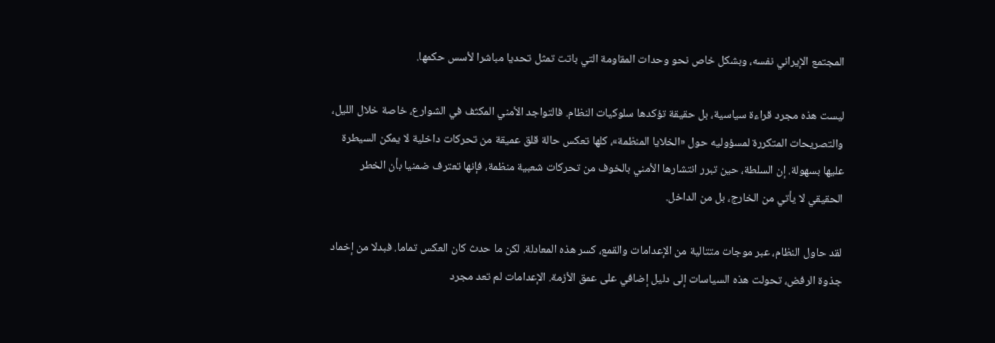المجتمع الإيراني نفسه، وبشكل خاص نحو وحدات المقاومة التي باتت تمثل تحديا مباشرا لأسس حكمها.

ليست هذه مجرد قراءة سياسية، بل حقيقة تؤكدها سلوكيات النظام. فالتواجد الأمني المكثف في الشوارع، خاصة خلال الليل، والتصريحات المتكررة لمسؤوليه حول «الخلايا المنظمة»، كلها تعكس حالة قلق عميقة من تحركات داخلية لا يمكن السيطرة عليها بسهولة. إن السلطة، حين تبرر انتشارها الأمني بالخوف من تحركات شعبية منظمة، فإنها تعترف ضمنيا بأن الخطر الحقيقي لا يأتي من الخارج، بل من الداخل.

لقد حاول النظام، عبر موجات متتالية من الإعدامات والقمع، كسر هذه المعادلة. لكن ما حدث كان العكس تماما. فبدلا من إخماد جذوة الرفض، تحولت هذه السياسات إلى دليل إضافي على عمق الأزمة. الإعدامات لم تعد مجرد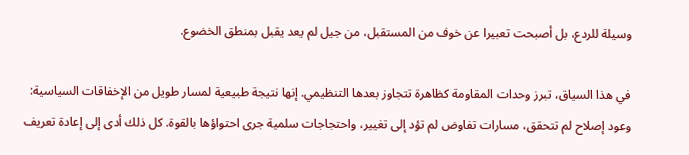وسيلة للردع، بل أصبحت تعبيرا عن خوف من المستقبل، من جيل لم يعد يقبل بمنطق الخضوع.

في هذا السياق، تبرز وحدات المقاومة كظاهرة تتجاوز بعدها التنظيمي. إنها نتيجة طبيعية لمسار طويل من الإخفاقات السياسية: وعود إصلاح لم تتحقق، مسارات تفاوض لم تؤد إلى تغيير، واحتجاجات سلمية جرى احتواؤها بالقوة. كل ذلك أدى إلى إعادة تعريف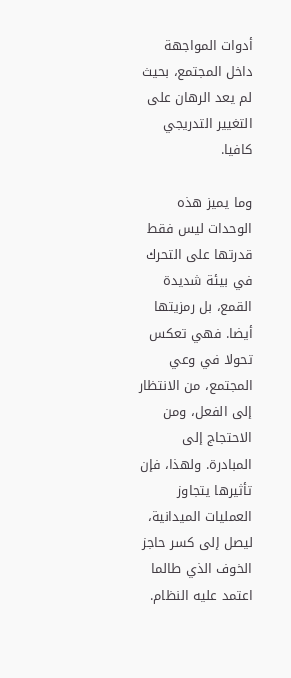أدوات المواجهة داخل المجتمع، بحيث لم يعد الرهان على التغيير التدريجي كافيا.

وما يميز هذه الوحدات ليس فقط قدرتها على التحرك في بيئة شديدة القمع، بل رمزيتها أيضا. فهي تعكس تحولا في وعي المجتمع، من الانتظار إلى الفعل، ومن الاحتجاج إلى المبادرة. ولهذا، فإن تأثيرها يتجاوز العمليات الميدانية، ليصل إلى كسر حاجز الخوف الذي طالما اعتمد عليه النظام.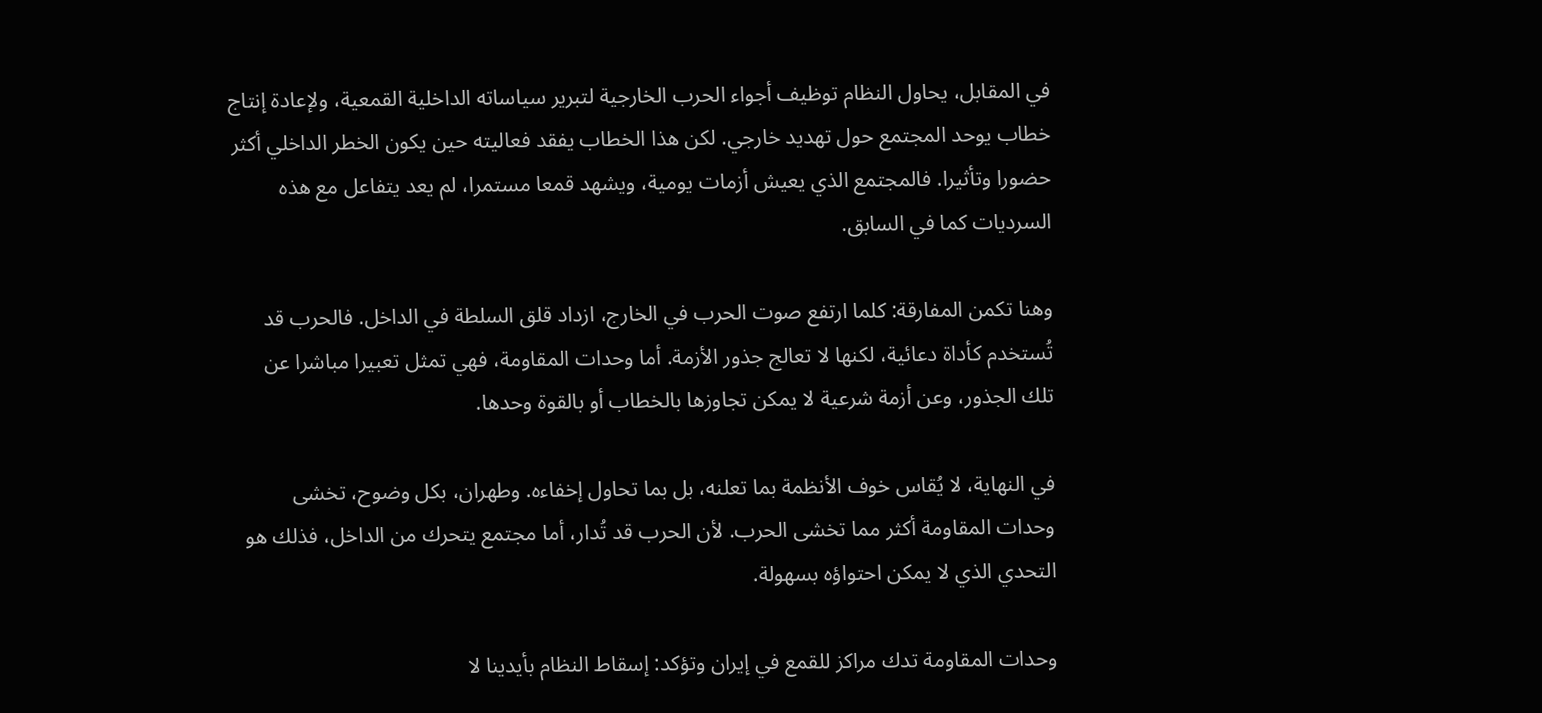في المقابل، يحاول النظام توظيف أجواء الحرب الخارجية لتبرير سياساته الداخلية القمعية، ولإعادة إنتاج خطاب يوحد المجتمع حول تهديد خارجي. لكن هذا الخطاب يفقد فعاليته حين يكون الخطر الداخلي أكثر حضورا وتأثيرا. فالمجتمع الذي يعيش أزمات يومية، ويشهد قمعا مستمرا، لم يعد يتفاعل مع هذه السرديات كما في السابق.

وهنا تكمن المفارقة: كلما ارتفع صوت الحرب في الخارج، ازداد قلق السلطة في الداخل. فالحرب قد تُستخدم كأداة دعائية، لكنها لا تعالج جذور الأزمة. أما وحدات المقاومة، فهي تمثل تعبيرا مباشرا عن تلك الجذور، وعن أزمة شرعية لا يمكن تجاوزها بالخطاب أو بالقوة وحدها.

في النهاية، لا يُقاس خوف الأنظمة بما تعلنه، بل بما تحاول إخفاءه. وطهران، بكل وضوح، تخشى وحدات المقاومة أكثر مما تخشى الحرب. لأن الحرب قد تُدار، أما مجتمع يتحرك من الداخل، فذلك هو التحدي الذي لا يمكن احتواؤه بسهولة.

وحدات المقاومة تدك مراكز للقمع في إيران وتؤكد: إسقاط النظام بأيدينا لا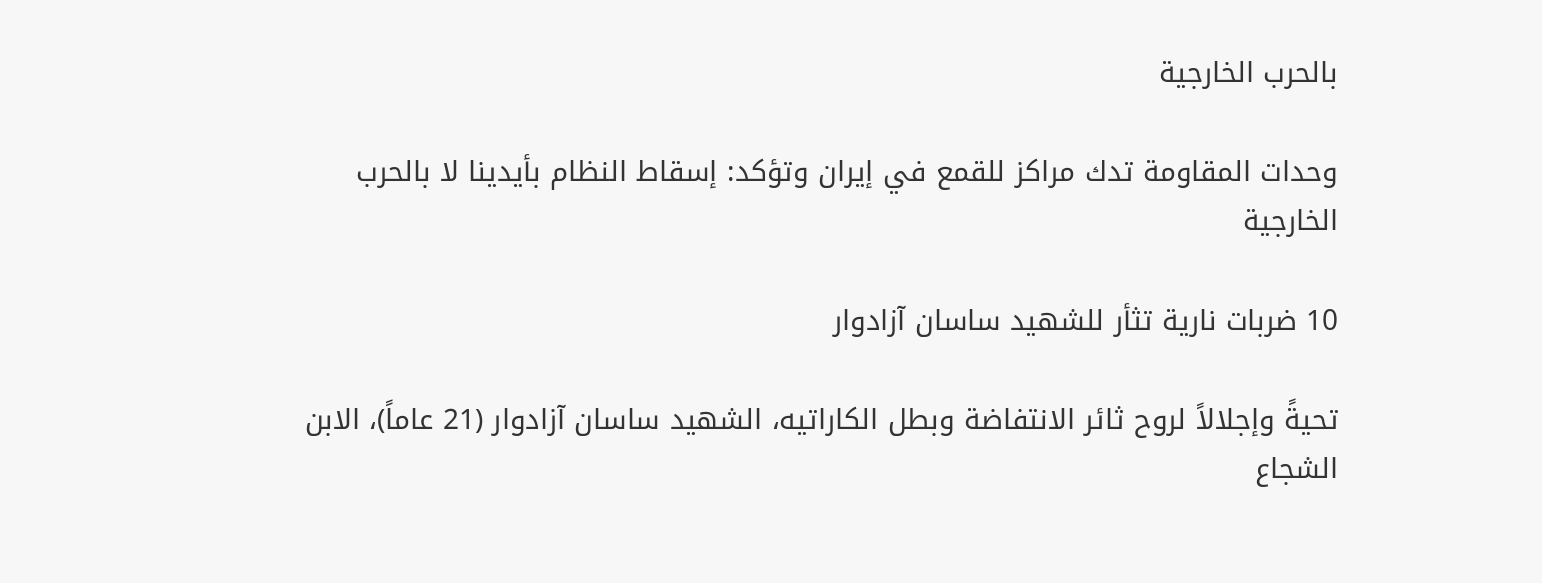بالحرب الخارجية

وحدات المقاومة تدك مراكز للقمع في إيران وتؤكد: إسقاط النظام بأيدينا لا بالحرب الخارجية

10 ضربات نارية تثأر للشهيد ساسان آزادوار

تحيةً وإجلالاً لروح ثائر الانتفاضة وبطل الكاراتيه، الشهيد ساسان آزادوار (21 عاماً)، الابن الشجاع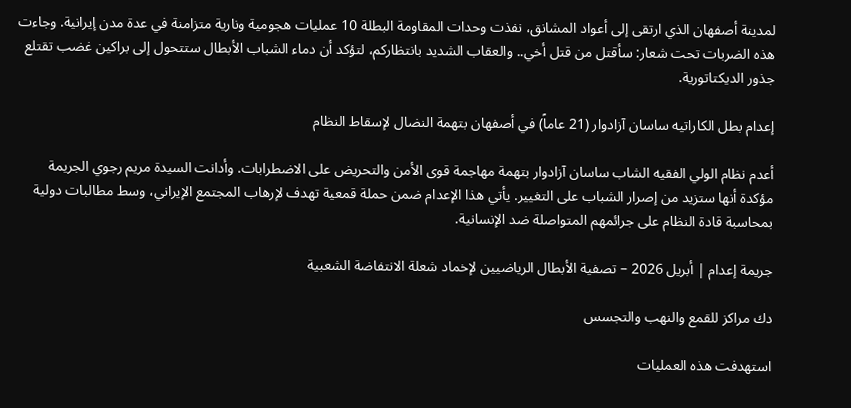لمدينة أصفهان الذي ارتقى إلى أعواد المشانق، نفذت وحدات المقاومة البطلة 10 عمليات هجومية ونارية متزامنة في عدة مدن إيرانية. وجاءت هذه الضربات تحت شعار: سأقتل من قتل أخي.. والعقاب الشديد بانتظاركم، لتؤكد أن دماء الشباب الأبطال ستتحول إلى براكين غضب تقتلع جذور الديكتاتورية.

إعدام بطل الكاراتيه ساسان آزادوار (21 عاماً) في أصفهان بتهمة النضال لإسقاط النظام

أعدم نظام الولي الفقيه الشاب ساسان آزادوار بتهمة مهاجمة قوى الأمن والتحريض على الاضطرابات. وأدانت السيدة مريم رجوي الجريمة مؤكدة أنها ستزيد من إصرار الشباب على التغيير. يأتي هذا الإعدام ضمن حملة قمعية تهدف لإرهاب المجتمع الإيراني، وسط مطالبات دولية بمحاسبة قادة النظام على جرائمهم المتواصلة ضد الإنسانية.

جريمة إعدام | أبريل 2026 – تصفية الأبطال الرياضيين لإخماد شعلة الانتفاضة الشعبية

دك مراكز للقمع والنهب والتجسس

استهدفت هذه العمليات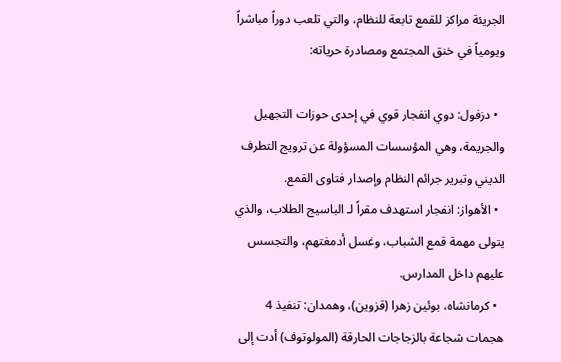الجريئة مراكز للقمع تابعة للنظام، والتي تلعب دوراً مباشراً ويومياً في خنق المجتمع ومصادرة حرياته:

  • دزفول: دوي انفجار قوي في إحدى حوزات التجهيل والجريمة، وهي المؤسسات المسؤولة عن ترويج التطرف الديني وتبرير جرائم النظام وإصدار فتاوى القمع.
  • الأهواز: انفجار استهدف مقراً لـ الباسيج الطلاب، والذي يتولى مهمة قمع الشباب، وغسل أدمغتهم، والتجسس عليهم داخل المدارس.
  • كرمانشاه، بوئين زهرا (قزوين)، وهمدان: تنفيذ 4 هجمات شجاعة بالزجاجات الحارقة (المولوتوف) أدت إلى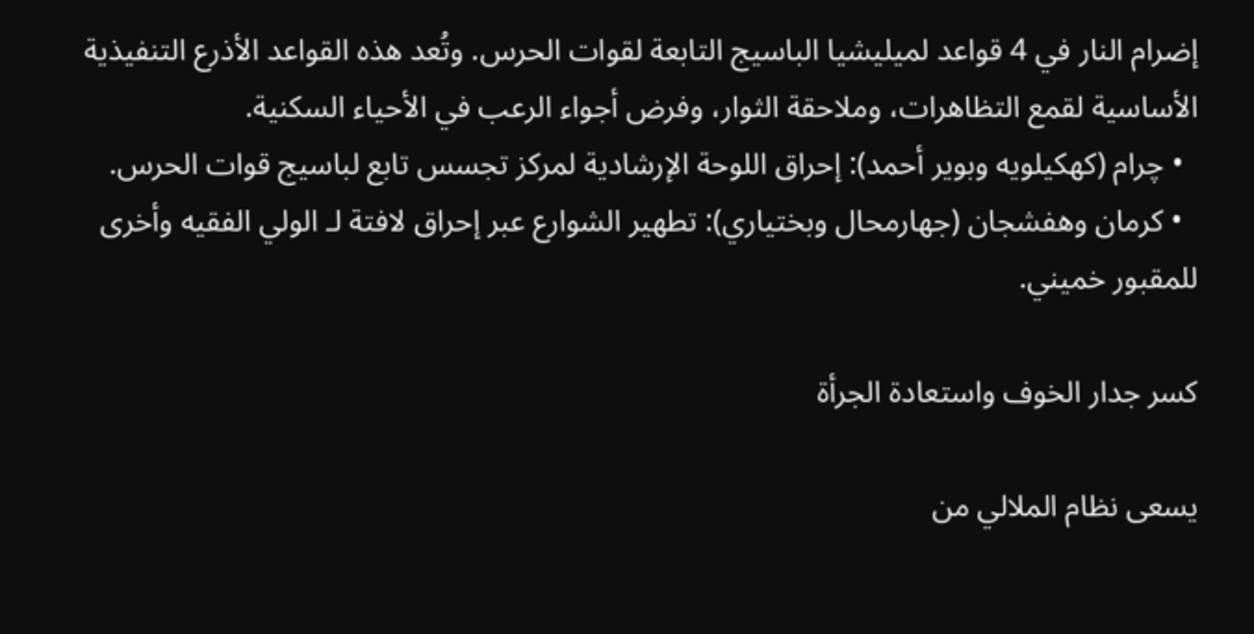إضرام النار في 4 قواعد لميليشيا الباسيج التابعة لقوات الحرس. وتُعد هذه القواعد الأذرع التنفيذية الأساسية لقمع التظاهرات، وملاحقة الثوار، وفرض أجواء الرعب في الأحياء السكنية.
  • چرام (كهكيلويه وبوير أحمد): إحراق اللوحة الإرشادية لمركز تجسس تابع لباسيج قوات الحرس.
  • كرمان وهفشجان (جهارمحال وبختياري): تطهير الشوارع عبر إحراق لافتة لـ الولي الفقيه وأخرى للمقبور خميني.

كسر جدار الخوف واستعادة الجرأة

يسعى نظام الملالي من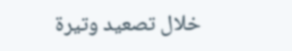خلال تصعيد وتيرة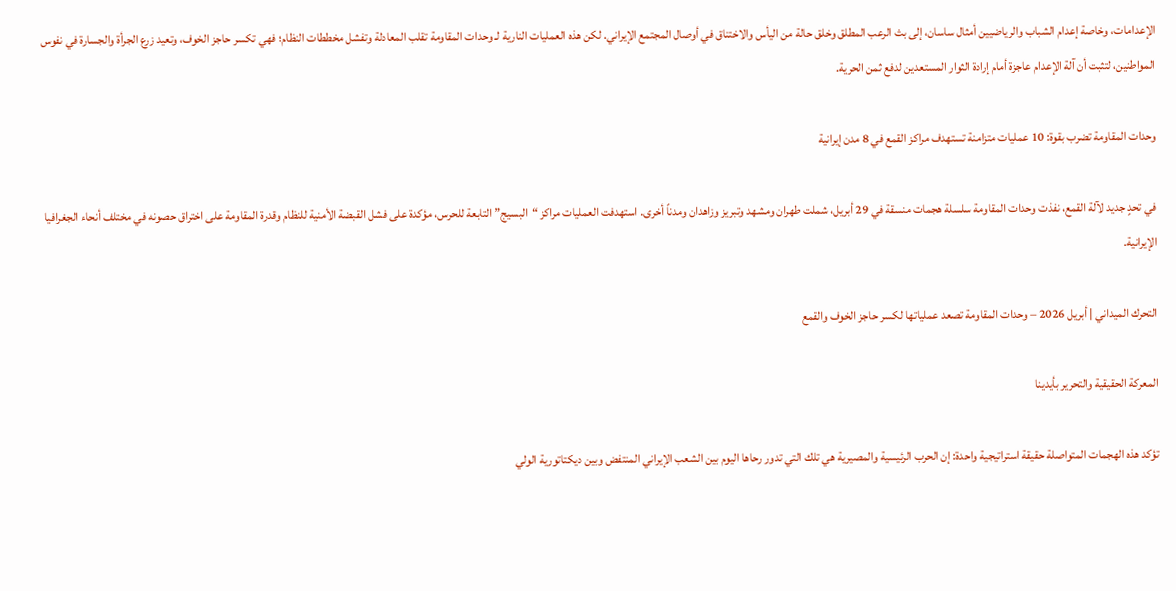الإعدامات، وخاصة إعدام الشباب والرياضيين أمثال ساسان، إلى بث الرعب المطلق وخلق حالة من اليأس والاختناق في أوصال المجتمع الإيراني. لكن هذه العمليات النارية لـ وحدات المقاومة تقلب المعادلة وتفشل مخططات النظام؛ فهي تكسر حاجز الخوف، وتعيد زرع الجرأة والجسارة في نفوس المواطنين، لتثبت أن آلة الإعدام عاجزة أمام إرادة الثوار المستعدين لدفع ثمن الحرية.

وحدات المقاومة تضرب بقوة: 10 عمليات متزامنة تستهدف مراكز القمع في 8 مدن إيرانية

في تحدٍ جديد لآلة القمع، نفذت وحدات المقاومة سلسلة هجمات منسقة في 29 أبريل، شملت طهران ومشهد وتبريز وزاهدان ومدناً أخرى. استهدفت العمليات مراكز “البسيج” التابعة للحرس، مؤكدة على فشل القبضة الأمنية للنظام وقدرة المقاومة على اختراق حصونه في مختلف أنحاء الجغرافيا الإيرانية.

التحرك الميداني | أبريل 2026 – وحدات المقاومة تصعد عملياتها لكسر حاجز الخوف والقمع

المعركة الحقيقية والتحرير بأيدينا

تؤكد هذه الهجمات المتواصلة حقيقة استراتيجية واحدة: إن الحرب الرئيسية والمصيرية هي تلك التي تدور رحاها اليوم بين الشعب الإيراني المنتفض وبين ديكتاتورية الولي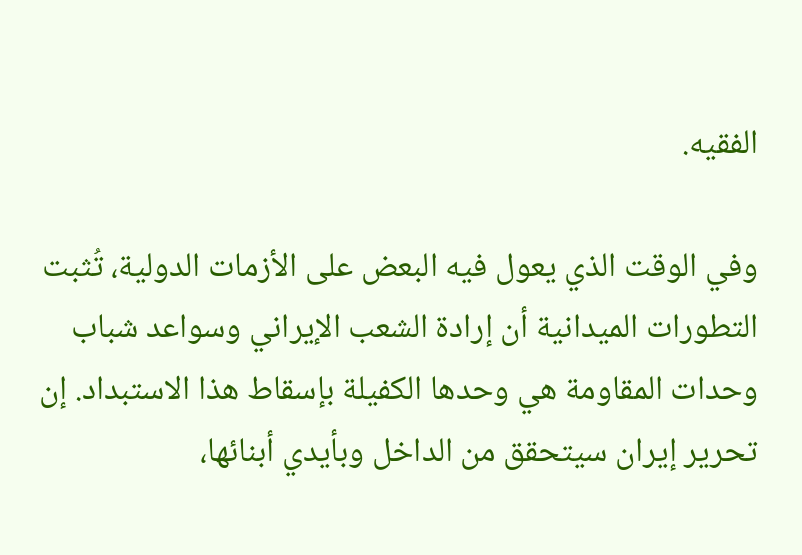الفقيه.

وفي الوقت الذي يعول فيه البعض على الأزمات الدولية، تُثبت التطورات الميدانية أن إرادة الشعب الإيراني وسواعد شباب وحدات المقاومة هي وحدها الكفيلة بإسقاط هذا الاستبداد. إن تحرير إيران سيتحقق من الداخل وبأيدي أبنائها،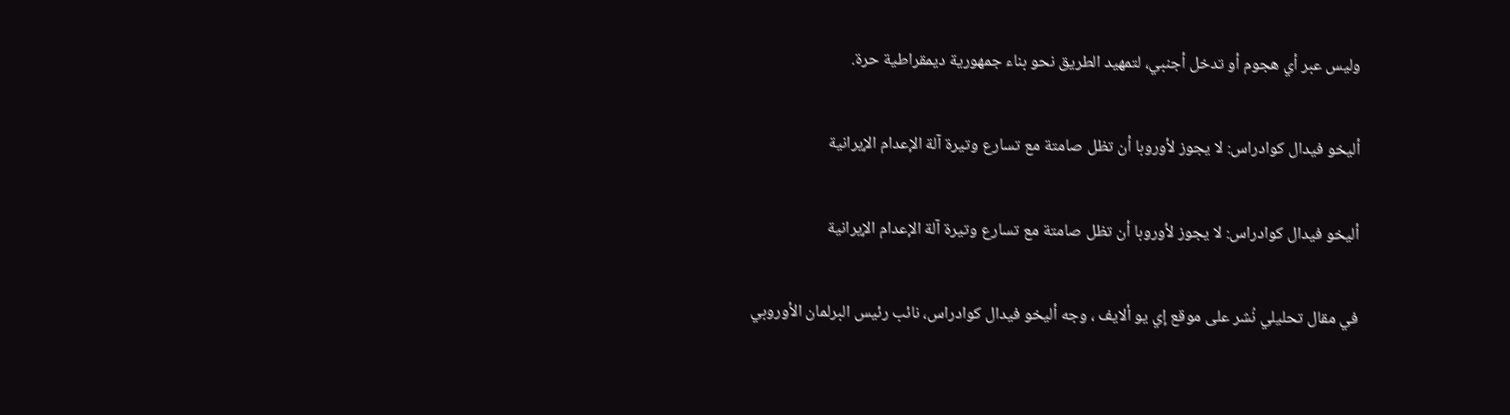وليس عبر أي هجوم أو تدخل أجنبي، لتمهيد الطريق نحو بناء جمهورية ديمقراطية حرة.

أليخو فيدال كوادراس: لا يجوز لأوروبا أن تظل صامتة مع تسارع وتيرة آلة الإعدام الإيرانية

أليخو فيدال كوادراس: لا يجوز لأوروبا أن تظل صامتة مع تسارع وتيرة آلة الإعدام الإيرانية

في مقال تحليلي نُشر على موقع إي يو ألايف ، وجه أليخو فيدال كوادراس، نائب رئيس البرلمان الأوروبي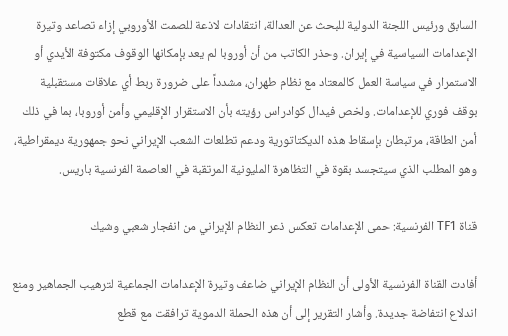السابق ورئيس اللجنة الدولية للبحث عن العدالة، انتقادات لاذعة للصمت الأوروبي إزاء تصاعد وتيرة الإعدامات السياسية في إيران. وحذر الكاتب من أن أوروبا لم يعد بإمكانها الوقوف مكتوفة الأيدي أو الاستمرار في سياسة العمل كالمعتاد مع نظام طهران، مشدداً على ضرورة ربط أي علاقات مستقبلية بوقف فوري للإعدامات. ولخص فيدال كوادراس رؤيته بأن الاستقرار الإقليمي وأمن أوروبا، بما في ذلك أمن الطاقة، مرتبطان بإسقاط هذه الديكتاتورية ودعم تطلعات الشعب الإيراني نحو جمهورية ديمقراطية، وهو المطلب الذي سيتجسد بقوة في التظاهرة المليونية المرتقبة في العاصمة الفرنسية باريس.

قناة TF1 الفرنسية: حمى الإعدامات تعكس ذعر النظام الإيراني من انفجار شعبي وشيك

أفادت القناة الفرنسية الأولى أن النظام الإيراني ضاعف وتيرة الإعدامات الجماعية لترهيب الجماهير ومنع اندلاع انتفاضة جديدة. وأشار التقرير إلى أن هذه الحملة الدموية ترافقت مع قطع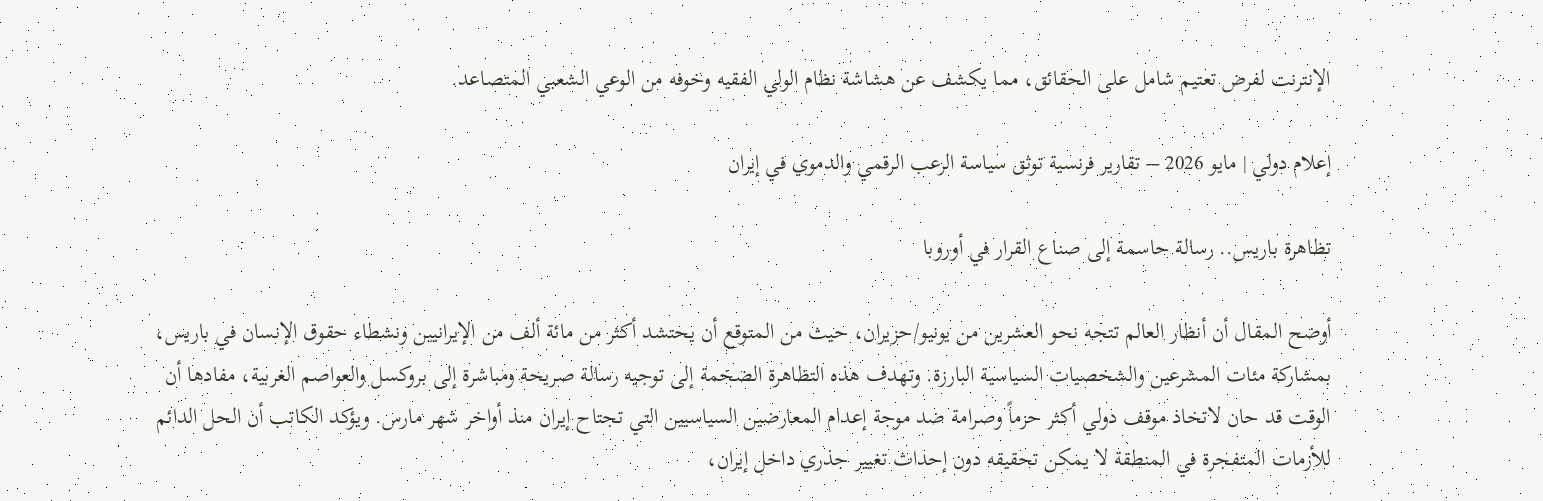الإنترنت لفرض تعتيم شامل على الحقائق، مما يكشف عن هشاشة نظام الولي الفقيه وخوفه من الوعي الشعبي المتصاعد.

إعلام دولي | مايو 2026 – تقارير فرنسية توثق سياسة الرعب الرقمي والدموي في إيران

تظاهرة باريس.. رسالة حاسمة إلى صناع القرار في أوروبا

أوضح المقال أن أنظار العالم تتجه نحو العشرين من يونيو/حزيران، حيث من المتوقع أن يحتشد أكثر من مائة ألف من الإيرانيين ونشطاء حقوق الإنسان في باريس، بمشاركة مئات المشرعين والشخصيات السياسية البارزة. وتهدف هذه التظاهرة الضخمة إلى توجيه رسالة صريحة ومباشرة إلى بروكسل والعواصم الغربية، مفادها أن الوقت قد حان لاتخاذ موقف دولي أكثر حزماً وصرامة ضد موجة إعدام المعارضين السياسيين التي تجتاح إيران منذ أواخر شهر مارس. ويؤكد الكاتب أن الحل الدائم للأزمات المتفجرة في المنطقة لا يمكن تحقيقه دون إحداث تغيير جذري داخل إيران،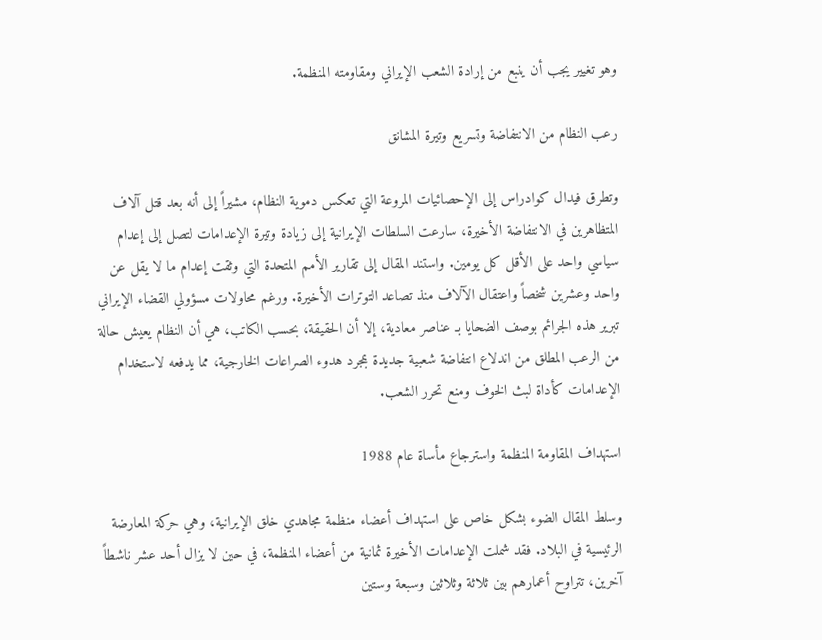وهو تغيير يجب أن ينبع من إرادة الشعب الإيراني ومقاومته المنظمة.

رعب النظام من الانتفاضة وتسريع وتيرة المشانق

وتطرق فيدال كوادراس إلى الإحصائيات المروعة التي تعكس دموية النظام، مشيراً إلى أنه بعد قتل آلاف المتظاهرين في الانتفاضة الأخيرة، سارعت السلطات الإيرانية إلى زيادة وتيرة الإعدامات لتصل إلى إعدام سياسي واحد على الأقل كل يومين. واستند المقال إلى تقارير الأمم المتحدة التي وثقت إعدام ما لا يقل عن واحد وعشرين شخصاً واعتقال الآلاف منذ تصاعد التوترات الأخيرة. ورغم محاولات مسؤولي القضاء الإيراني تبرير هذه الجرائم بوصف الضحايا بـ عناصر معادية، إلا أن الحقيقة، بحسب الكاتب، هي أن النظام يعيش حالة من الرعب المطلق من اندلاع انتفاضة شعبية جديدة بمجرد هدوء الصراعات الخارجية، مما يدفعه لاستخدام الإعدامات كأداة لبث الخوف ومنع تحرر الشعب.

استهداف المقاومة المنظمة واسترجاع مأساة عام 1988

وسلط المقال الضوء بشكل خاص على استهداف أعضاء منظمة مجاهدي خلق الإيرانية، وهي حركة المعارضة الرئيسية في البلاد. فقد شملت الإعدامات الأخيرة ثمانية من أعضاء المنظمة، في حين لا يزال أحد عشر ناشطاً آخرين، تتراوح أعمارهم بين ثلاثة وثلاثین وسبعة وستين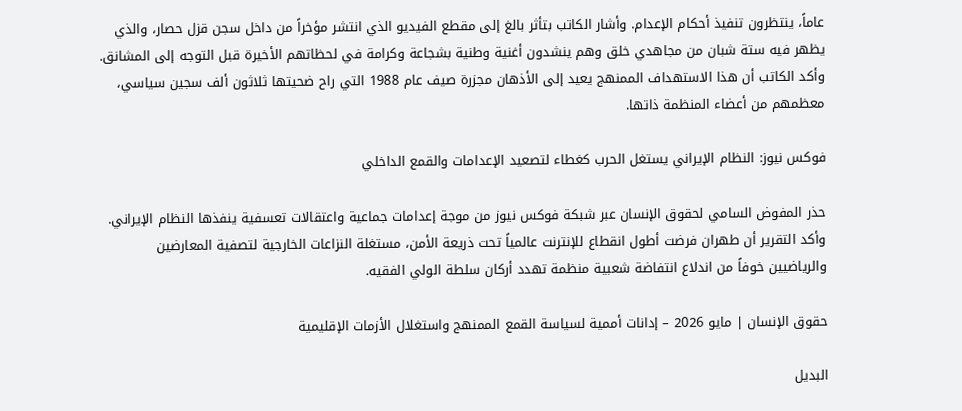عاماً، ينتظرون تنفيذ أحكام الإعدام. وأشار الكاتب بتأثر بالغ إلى مقطع الفيديو الذي انتشر مؤخراً من داخل سجن قزل حصار، والذي يظهر فيه ستة شبان من مجاهدي خلق وهم ينشدون أغنية وطنية بشجاعة وكرامة في لحظاتهم الأخيرة قبل التوجه إلى المشانق. وأكد الكاتب أن هذا الاستهداف الممنهج يعيد إلى الأذهان مجزرة صيف عام 1988 التي راح ضحيتها ثلاثون ألف سجين سياسي، معظمهم من أعضاء المنظمة ذاتها.

فوكس نيوز: النظام الإيراني يستغل الحرب كغطاء لتصعيد الإعدامات والقمع الداخلي

حذر المفوض السامي لحقوق الإنسان عبر شبكة فوكس نيوز من موجة إعدامات جماعية واعتقالات تعسفية ينفذها النظام الإيراني. وأكد التقرير أن طهران فرضت أطول انقطاع للإنترنت عالمياً تحت ذريعة الأمن، مستغلة النزاعات الخارجية لتصفية المعارضين والرياضيين خوفاً من اندلاع انتفاضة شعبية منظمة تهدد أركان سلطة الولي الفقيه.

حقوق الإنسان | مايو 2026 – إدانات أممية لسياسة القمع الممنهج واستغلال الأزمات الإقليمية

البديل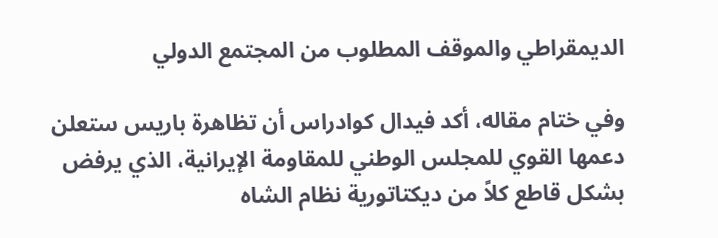الديمقراطي والموقف المطلوب من المجتمع الدولي

وفي ختام مقاله، أكد فيدال كوادراس أن تظاهرة باريس ستعلن دعمها القوي للمجلس الوطني للمقاومة الإيرانية، الذي يرفض بشكل قاطع كلاً من ديكتاتورية نظام الشاه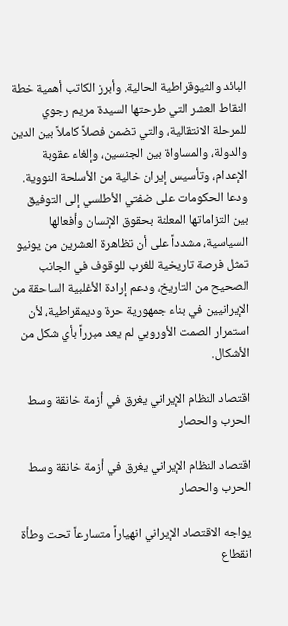البائد والثيوقراطية الحالية. وأبرز الكاتب أهمية خطة النقاط العشر التي طرحتها السيدة مريم رجوي للمرحلة الانتقالية، والتي تضمن فصلاً كاملاً بين الدين والدولة، والمساواة بين الجنسين، وإلغاء عقوبة الإعدام، وتأسيس إيران خالية من الأسلحة النووية. ودعا الحكومات على ضفتي الأطلسي إلى التوفيق بين التزاماتها المعلنة بحقوق الإنسان وأفعالها السياسية، مشدداً على أن تظاهرة العشرين من يونيو تمثل فرصة تاريخية للغرب للوقوف في الجانب الصحيح من التاريخ، ودعم إرادة الأغلبية الساحقة من الإيرانيين في بناء جمهورية حرة وديمقراطية، لأن استمرار الصمت الأوروبي لم يعد مبرراً بأي شكل من الأشكال.

اقتصاد النظام الإيراني يغرق في أزمة خانقة وسط الحرب والحصار

اقتصاد النظام الإيراني يغرق في أزمة خانقة وسط الحرب والحصار

يواجه الاقتصاد الإيراني انهياراً متسارعاً تحت وطأة انقطاع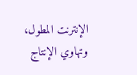الإنترنت المطول، وتهاوي الإنتاج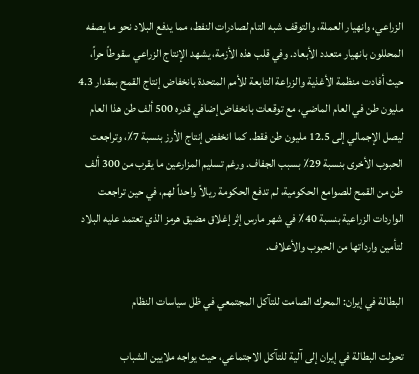الزراعي، وانهيار العملة، والتوقف شبه التام لصادرات النفط، مما يدفع البلاد نحو ما يصفه المحللون بانهيار متعدد الأبعاد. وفي قلب هذه الأزمة، يشهد الإنتاج الزراعي سقوطاً حراً، حيث أفادت منظمة الأغذية والزراعة التابعة للأمم المتحدة بانخفاض إنتاج القمح بمقدار 4.3 مليون طن في العام الماضي، مع توقعات بانخفاض إضافي قدره 500 ألف طن هذا العام ليصل الإجمالي إلى 12.5 مليون طن فقط. كما انخفض إنتاج الأرز بنسبة 7٪، وتراجعت الحبوب الأخرى بنسبة 29٪ بسبب الجفاف. ورغم تسليم المزارعين ما يقرب من 300 ألف طن من القمح للصوامع الحكومية، لم تدفع الحكومة ريالاً واحداً لهم، في حين تراجعت الواردات الزراعية بنسبة 40٪ في شهر مارس إثر إغلاق مضيق هرمز الذي تعتمد عليه البلاد لتأمين وارداتها من الحبوب والأعلاف.

البطالة في إيران: المحرك الصامت للتآكل المجتمعي في ظل سياسات النظام

تحولت البطالة في إيران إلى آلية للتآكل الاجتماعي، حيث يواجه ملايين الشباب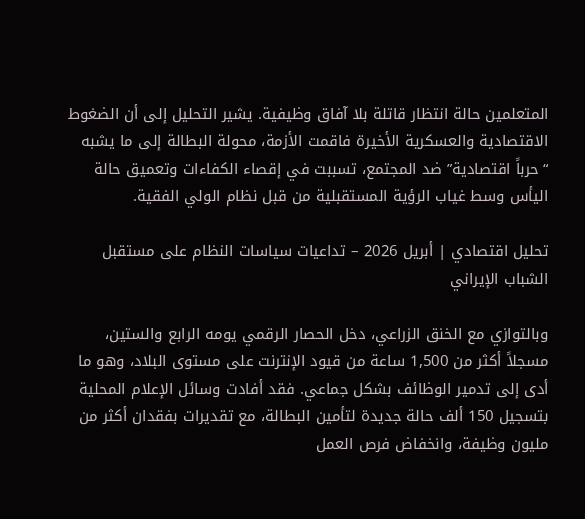المتعلمين حالة انتظار قاتلة بلا آفاق وظيفية. يشير التحليل إلى أن الضغوط الاقتصادية والعسكرية الأخيرة فاقمت الأزمة، محولة البطالة إلى ما يشبه “حرباً اقتصادية” ضد المجتمع، تسببت في إقصاء الكفاءات وتعميق حالة اليأس وسط غياب الرؤية المستقبلية من قبل نظام الولي الفقية.

تحليل اقتصادي | أبريل 2026 – تداعيات سياسات النظام على مستقبل الشباب الإيراني

وبالتوازي مع الخنق الزراعي، دخل الحصار الرقمي يومه الرابع والستين، مسجلاً أكثر من 1,500 ساعة من قيود الإنترنت على مستوى البلاد، وهو ما أدى إلى تدمير الوظائف بشكل جماعي. فقد أفادت وسائل الإعلام المحلية بتسجيل 150 ألف حالة جديدة لتأمين البطالة، مع تقديرات بفقدان أكثر من مليون وظيفة، وانخفاض فرص العمل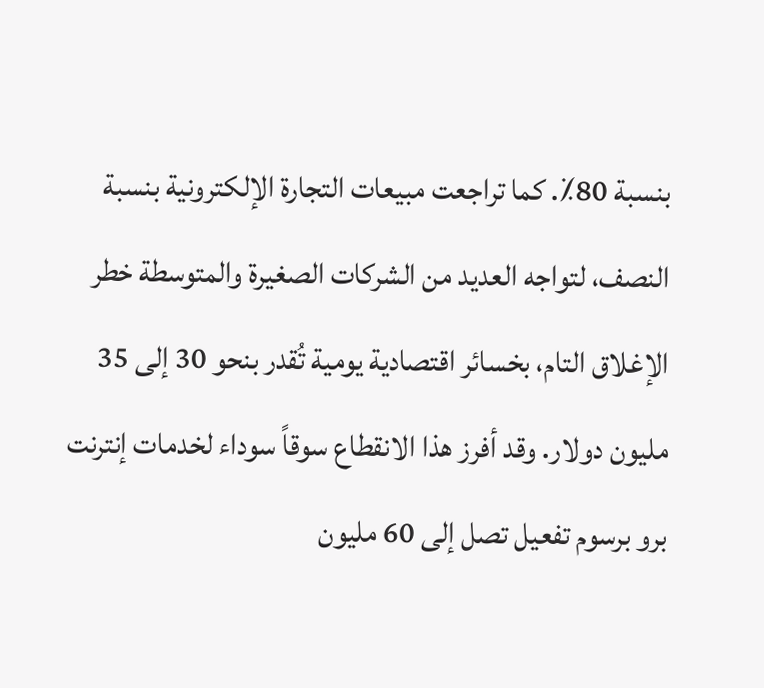بنسبة 80٪. كما تراجعت مبيعات التجارة الإلكترونية بنسبة النصف، لتواجه العديد من الشركات الصغيرة والمتوسطة خطر الإغلاق التام، بخسائر اقتصادية يومية تُقدر بنحو 30 إلى 35 مليون دولار. وقد أفرز هذا الانقطاع سوقاً سوداء لخدمات إنترنت برو برسوم تفعيل تصل إلى 60 مليون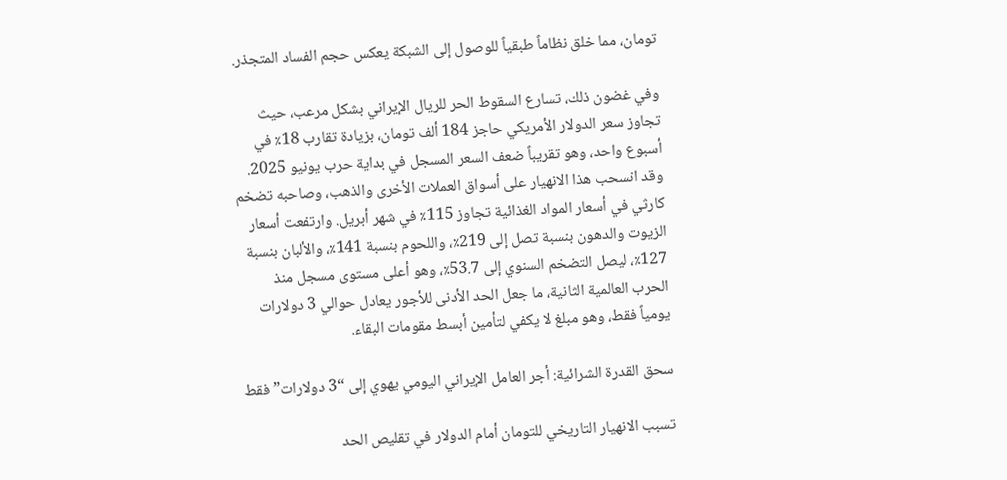تومان، مما خلق نظاماً طبقياً للوصول إلى الشبكة يعكس حجم الفساد المتجذر.

وفي غضون ذلك، تسارع السقوط الحر للريال الإيراني بشكل مرعب، حيث تجاوز سعر الدولار الأمريكي حاجز 184 ألف تومان، بزيادة تقارب 18٪ في أسبوع واحد، وهو تقريباً ضعف السعر المسجل في بداية حرب يونيو 2025. وقد انسحب هذا الانهيار على أسواق العملات الأخرى والذهب، وصاحبه تضخم كارثي في أسعار المواد الغذائية تجاوز 115٪ في شهر أبريل. وارتفعت أسعار الزيوت والدهون بنسبة تصل إلى 219٪، واللحوم بنسبة 141٪، والألبان بنسبة 127٪، ليصل التضخم السنوي إلى 53.7٪، وهو أعلى مستوى مسجل منذ الحرب العالمية الثانية، ما جعل الحد الأدنى للأجور يعادل حوالي 3 دولارات يومياً فقط، وهو مبلغ لا يكفي لتأمين أبسط مقومات البقاء.

سحق القدرة الشرائية: أجر العامل الإيراني اليومي يهوي إلى “3 دولارات” فقط

تسبب الانهيار التاريخي للتومان أمام الدولار في تقليص الحد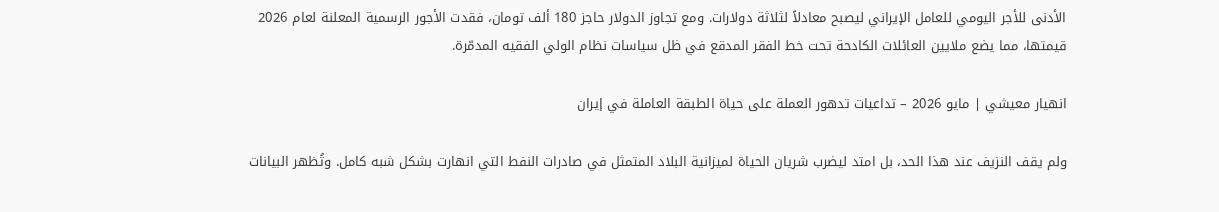الأدنى للأجر اليومي للعامل الإيراني ليصبح معادلاً لثلاثة دولارات. ومع تجاوز الدولار حاجز 180 ألف تومان، فقدت الأجور الرسمية المعلنة لعام 2026 قيمتها، مما يضع ملايين العائلات الكادحة تحت خط الفقر المدقع في ظل سياسات نظام الولي الفقيه المدمّرة.

انهيار معيشي | مايو 2026 – تداعيات تدهور العملة على حياة الطبقة العاملة في إيران

ولم يقف النزيف عند هذا الحد، بل امتد ليضرب شريان الحياة لميزانية البلاد المتمثل في صادرات النفط التي انهارت بشكل شبه كامل. وتُظهر البيانات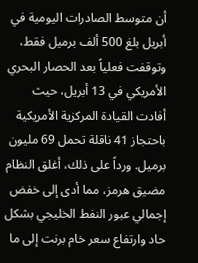أن متوسط الصادرات اليومية في أبريل بلغ 500 ألف برميل فقط، وتوقفت فعلياً بعد الحصار البحري الأمريكي في 13 أبريل، حيث أفادت القيادة المركزية الأمريكية باحتجاز 41 ناقلة تحمل 69 مليون برميل. ورداً على ذلك، أغلق النظام مضيق هرمز، مما أدى إلى خفض إجمالي عبور النفط الخليجي بشكل حاد وارتفاع سعر خام برنت إلى ما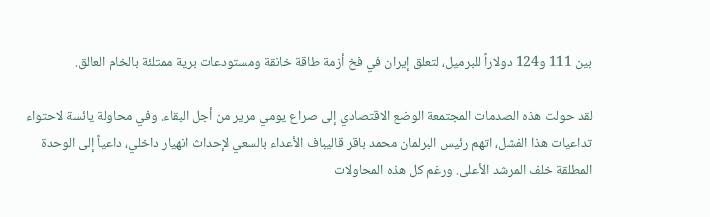بين 111 و124 دولاراً للبرميل، لتعلق إيران في فخ أزمة طاقة خانقة ومستودعات برية ممتلئة بالخام العالق.

لقد حولت هذه الصدمات المجتمعة الوضع الاقتصادي إلى صراع يومي مرير من أجل البقاء. وفي محاولة يائسة لاحتواء تداعيات هذا الفشل، اتهم رئيس البرلمان محمد باقر قاليباف الأعداء بالسعي لإحداث انهيار داخلي، داعياً إلى الوحدة المطلقة خلف المرشد الأعلى. ورغم كل هذه المحاولات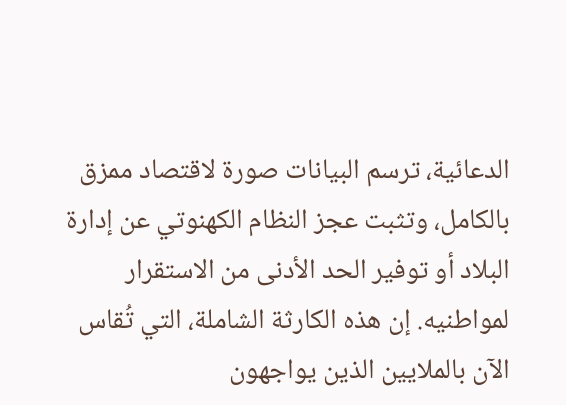الدعائية، ترسم البيانات صورة لاقتصاد ممزق بالكامل، وتثبت عجز النظام الكهنوتي عن إدارة البلاد أو توفير الحد الأدنى من الاستقرار لمواطنيه. إن هذه الكارثة الشاملة، التي تُقاس الآن بالملايين الذين يواجهون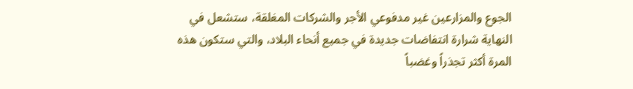الجوع والمزارعين غير مدفوعي الأجر والشركات المغلقة، ستشعل في النهاية شرارة انتفاضات جديدة في جميع أنحاء البلاد، والتي ستكون هذه المرة أكثر تجذراً وغضباً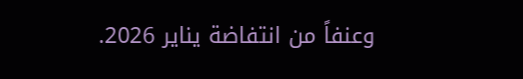وعنفاً من انتفاضة يناير 2026.